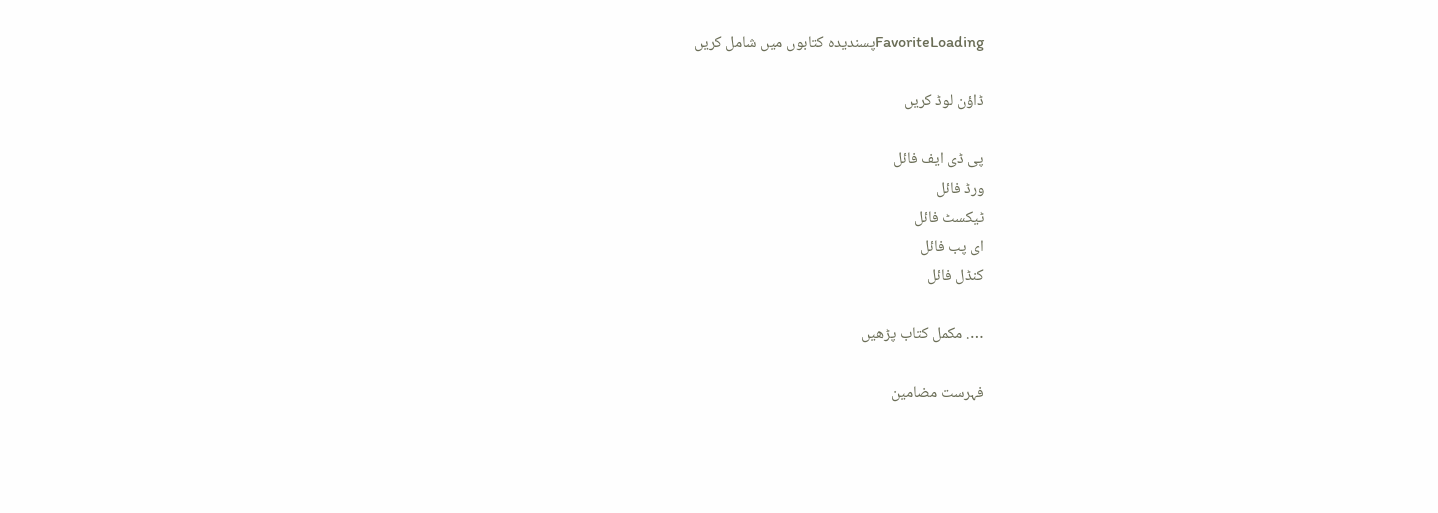FavoriteLoadingپسندیدہ کتابوں میں شامل کریں

ڈاؤن لوڈ کریں

پی ڈی ایف فائل
ورڈ فائل
ٹیکسٹ فائل
ای پب فائل
کنڈل فائل

…. مکمل کتاب پڑھیں

فہرست مضامین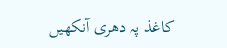کاغذ پہ دھری آنکھیں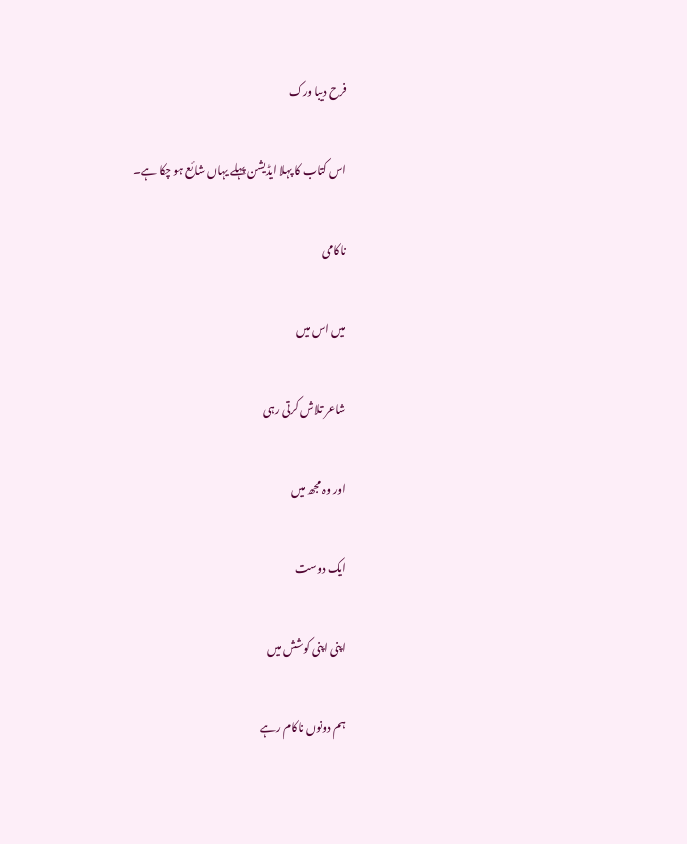فرح دیبا ورک

اس کتاب کا پہلا ایڈیشن پہلے یہاں شائع ہو چکا ہے۔

ناکامی

میں اس میں

شاعر تلاش کرتی رہی

اور وہ مجھ میں

ایک دوست

اپنی اپنی کوشش میں

ہم دونوں ناکام رہے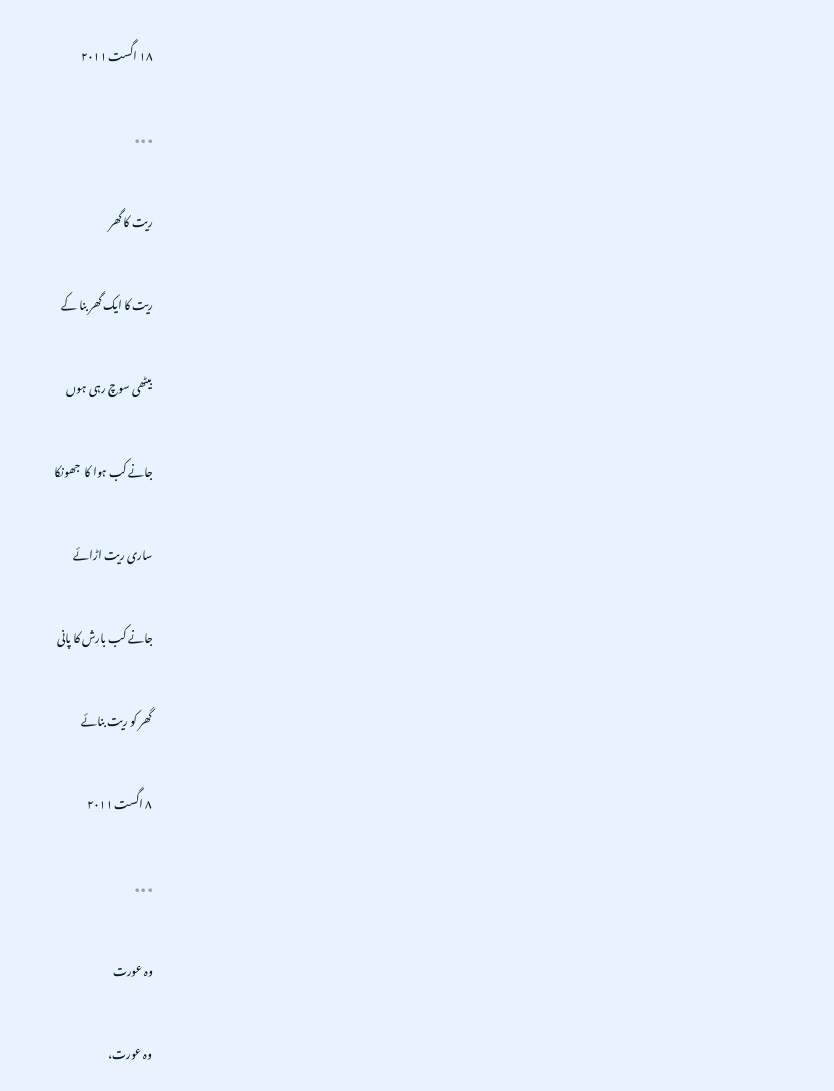۱۸ اگست ۲۰۱۱

٭٭٭

ریت کا گھر

ریت کا ایک گھر بنا کے

بیٹھی سوچ رہی ہوں

جانے کب ہوا کا  جھونکا

ساری ریت اڑائے

جانے کب بارش کا پانی

گھر کو ریت بنائے

۸ اگست ۲۰۱۱

٭٭٭

وہ عورت

وہ عورت،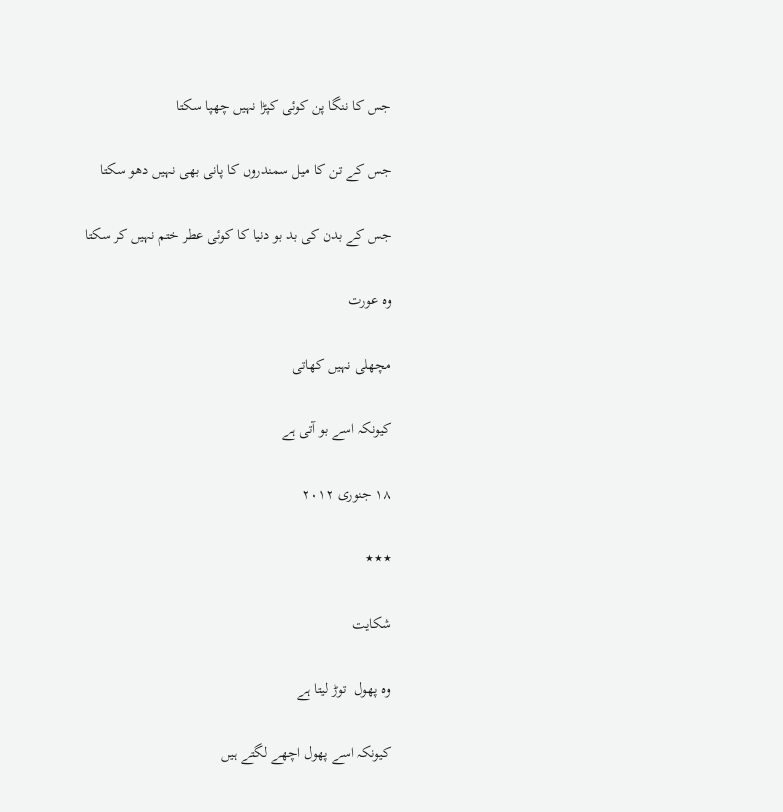جس کا ننگا پن کوئی کپڑا نہیں چھپا سکتا

جس کے تن کا میل سمندروں کا پانی بھی نہیں دھو سکتا

جس کے بدن کی بد بو دنیا کا کوئی عطر ختم نہیں کر سکتا

وہ عورت

مچھلی نہیں کھاتی

کیونکہ اسے بو آتی ہے

۱۸ جنوری ۲۰۱۲

٭٭٭

شکایت

وہ پھول  توڑ لیتا ہے

کیونکہ اسے پھول اچھے لگتے ہیں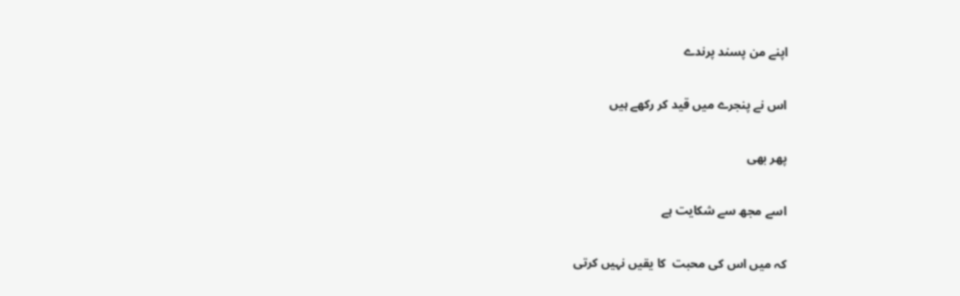اپنے من پسند پرندے

اس نے پنجرے میں قید کر رکھے ہیں

پھر بھی

اسے مجھ سے شکایت ہے

کہ میں اس کی محبت  کا یقیں نہیں کرتی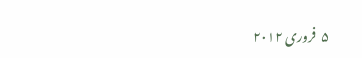۵  فروری ۲۰۱۲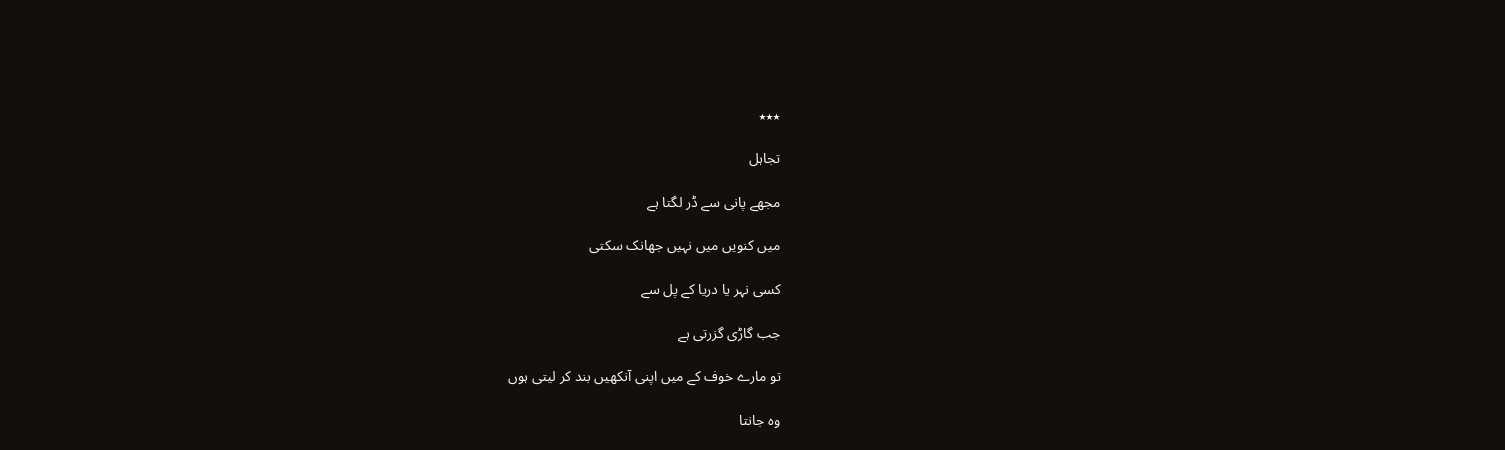٭٭٭

تجاہل

مجھے پانی سے ڈر لگتا ہے

میں کنویں میں نہیں جھانک سکتی

کسی نہر یا دریا کے پل سے

جب گاڑی گزرتی ہے

تو مارے خوف کے میں اپنی آنکھیں بند کر لیتی ہوں

وہ جانتا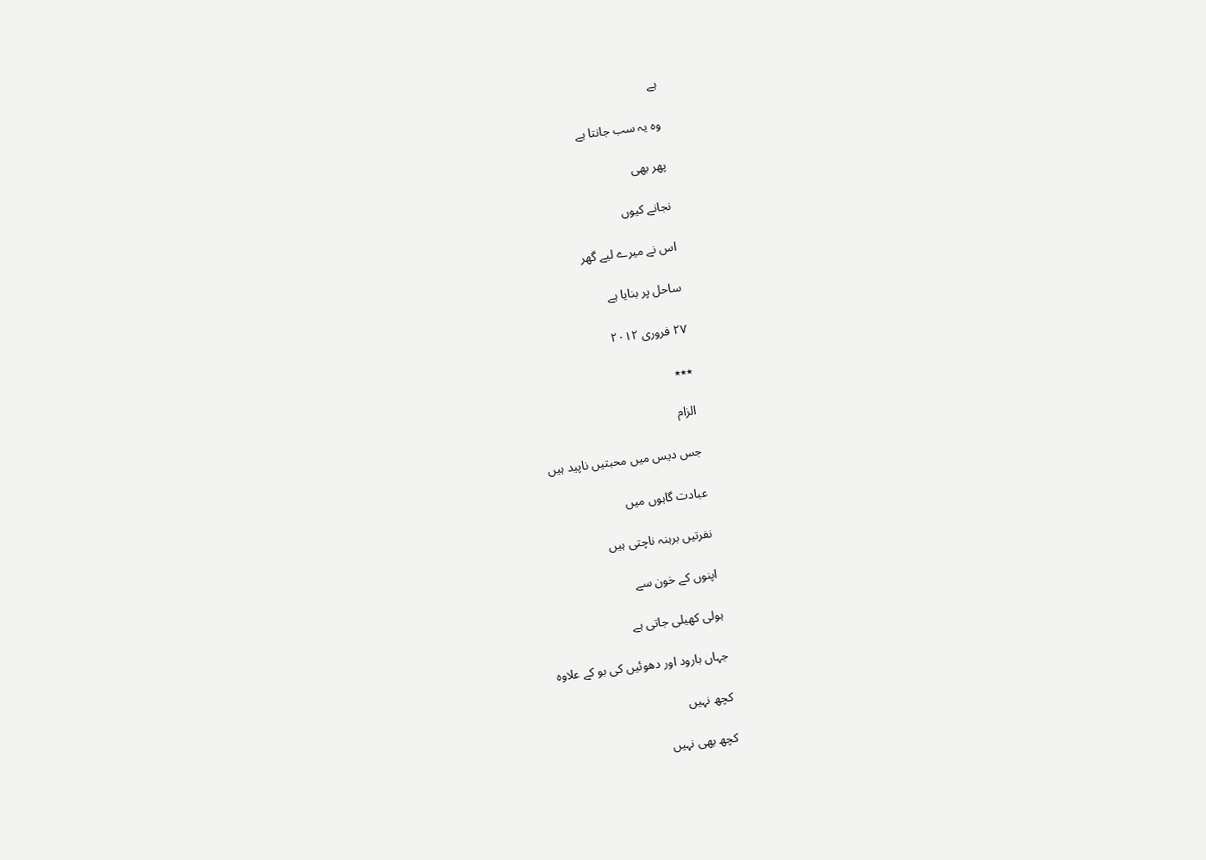ہے

وہ یہ سب جانتا ہے

پھر بھی

نجانے کیوں

اس نے میرے لیے گھر

ساحل پر بنایا ہے

۲۷ فروری ۲۰۱۲

٭٭٭

الزام

جس دیس میں محبتیں ناپید ہیں

عبادت گاہوں میں

نفرتیں برہنہ ناچتی ہیں

اپنوں کے خون سے

ہولی کھیلی جاتی ہے

جہاں بارود اور دھوئیں کی بو کے علاوہ

کچھ نہیں

کچھ بھی نہیں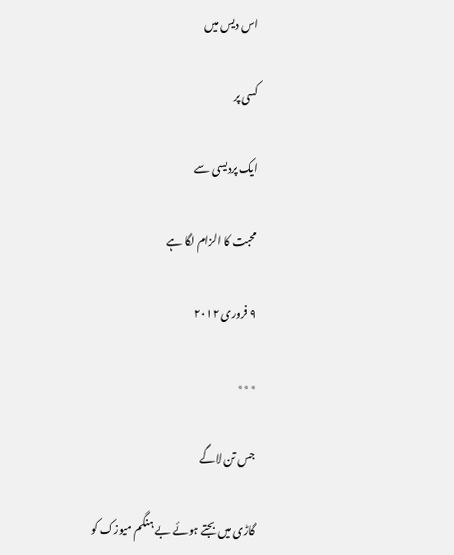اس دیس میں

کسی پر

ایک پردیسی سے

محبت کا الزام لگا ہے

۹ فروری ۲۰۱۲

٭٭٭

جس تن لاگے

گاڑی میں بجتے ہوئے بے ہنگم میوزک کو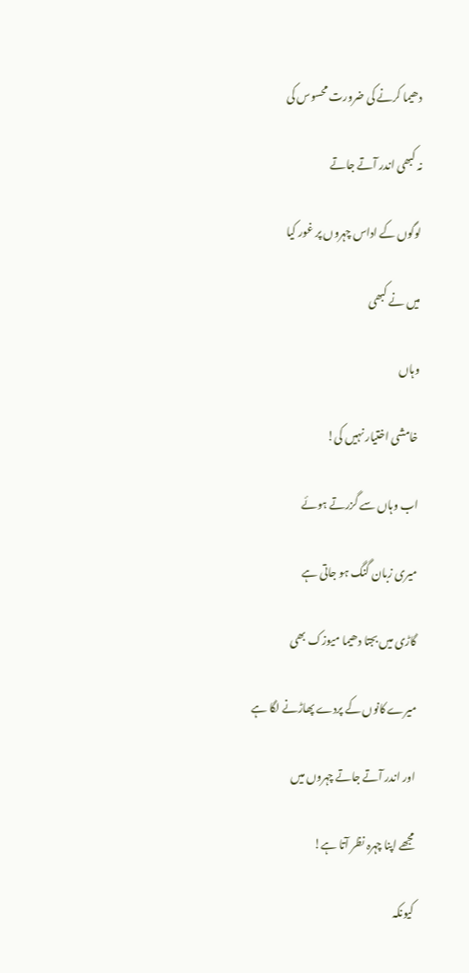دھیما کرنے کی ضرورت محسوس کی

نہ کبھی اندر آتے جاتے

لوگوں کے اداس چہروں پر غور کیا

میں نے کبھی

وہاں

خامشی اختیار نہیں کی!

اب وہاں سے گزرتے ہوئے

میری زبان گنگ ہو جاتی ہے

گاڑی میں بجتا دھیما میوزک بھی

میرے کانوں کے پردے پھاڑنے لگا ہے

اور اندر آتے جاتے چہروں میں

مجھے اپنا چہرہ نظر آتا ہے!

کیونکہ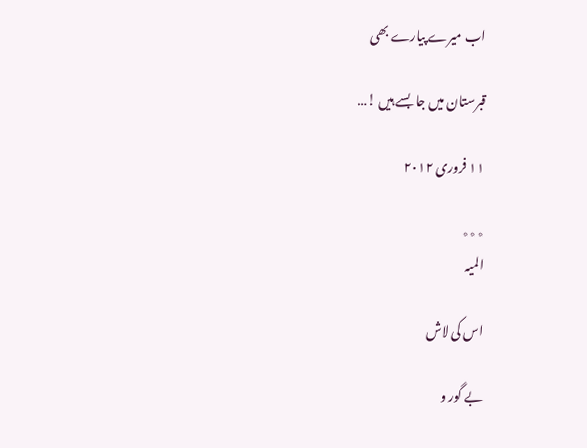اب میرے پیارے بھی

قبرستان میں جا بسے ہیں !…

۱۱ فروری ۲۰۱۲

٭٭٭
المیہ

اس کی لاش

بے گور و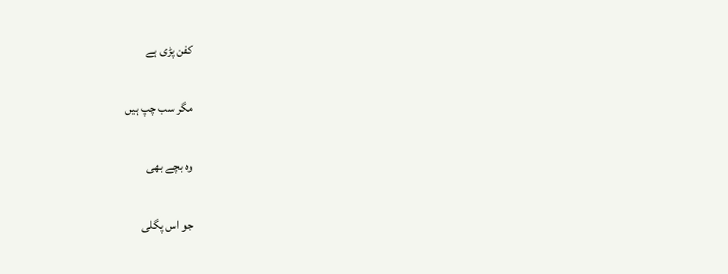کفن پڑی ہے

مگر سب چپ ہیں

وہ بچے بھی

جو اس پگلی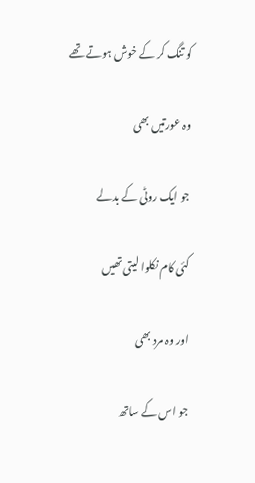کو تنگ کر کے خوش ہوتے تھے

وہ عورتیں بھی

جو ایک روٹی کے بدلے

کئی کام نکلوا لیتی تھیں

اور وہ مرد بھی

جو اس کے ساتھ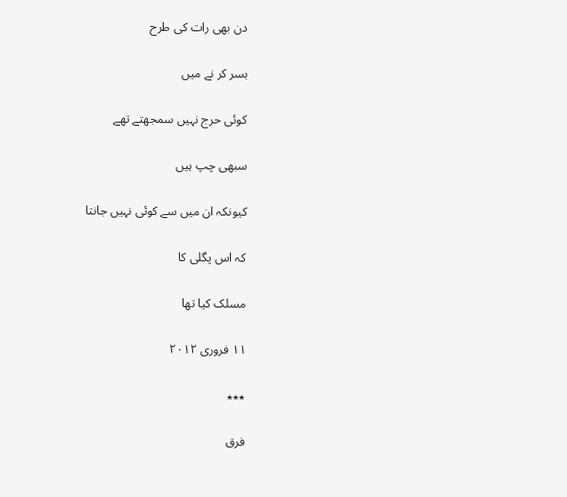دن بھی رات کی طرح

بسر کر نے میں

کوئی حرج نہیں سمجھتے تھے

سبھی چپ ہیں

کیونکہ ان میں سے کوئی نہیں جانتا

کہ اس پگلی کا

مسلک کیا تھا

۱۱ فروری ۲۰۱۲

٭٭٭

فرق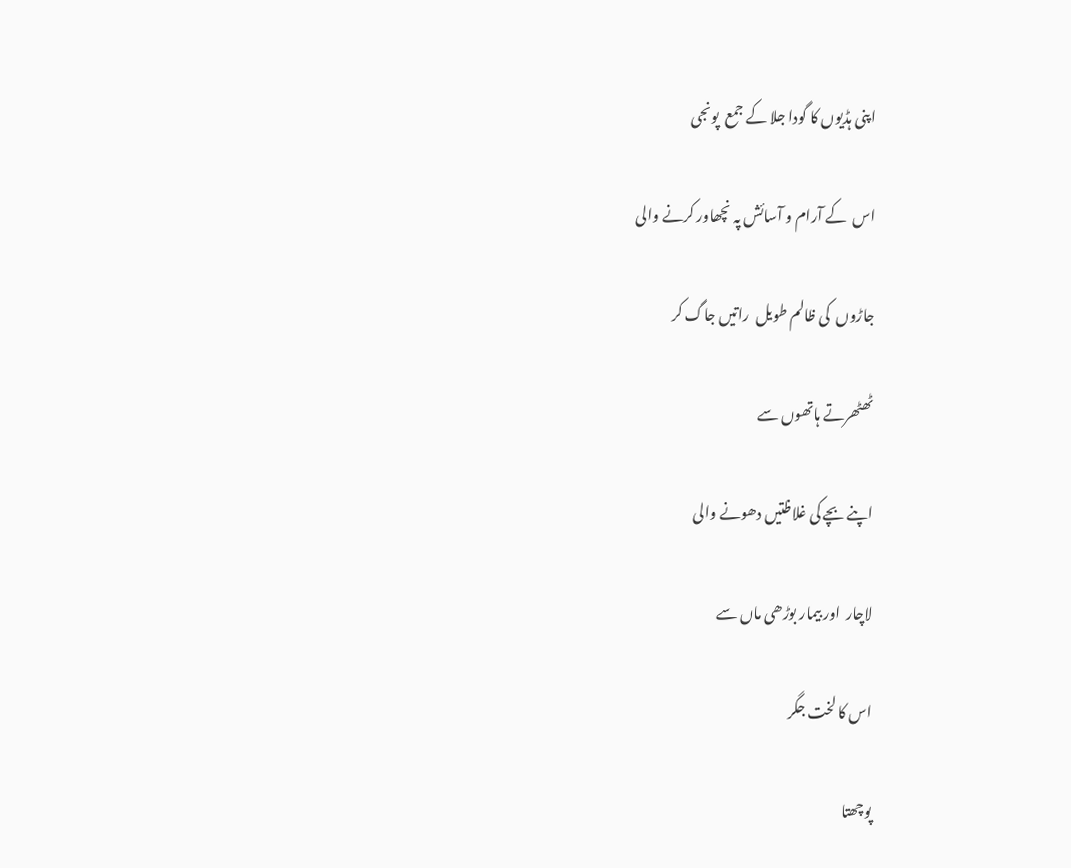اپنی ہڈیوں کا گودا جلا کے جمع  پونجی

اس  کے آرام و آسائش پہ نچھاور کرنے والی

جاڑوں  کی ظالم طویل  راتیں جاگ کر

ٹھٹھرتے ہاتھوں سے

اپنے بچے کی غلاظتیں دھونے والی

لاچار  اور بیمار بوڑھی ماں سے

اس کا لخت جگر

پوچھتا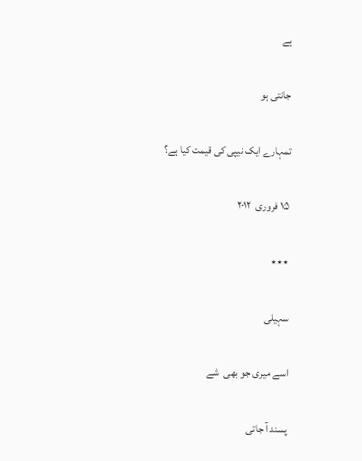ہے

جانتی ہو

تمہارے ایک نیپی کی قیمت کیا ہے؟

۱۵ فروری  ۲۰۱۲

٭٭٭

سہیلی

اسے میری جو بھی  شے

پسند آ جاتی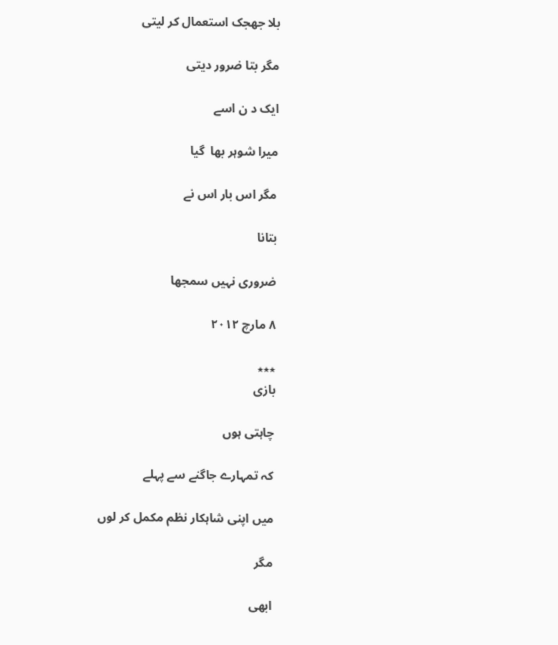بلا جھجک استعمال کر لیتی

مگر بتا ضرور دیتی

ایک د ن اسے

میرا شوہر بھا  گیا

مگر اس بار اس نے

بتانا

ضروری نہیں سمجھا

۸ مارچ ۲۰۱۲

٭٭٭
بازی

چاہتی ہوں

کہ تمہارے جاگنے سے پہلے

میں اپنی شاہکار نظم مکمل کر لوں

مگر

ابھی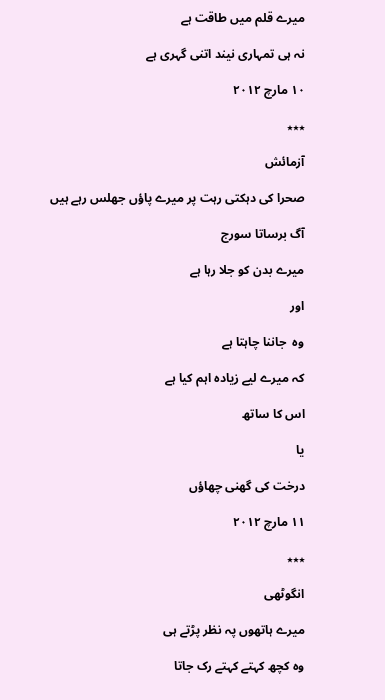میرے قلم میں طاقت ہے

نہ ہی تمہاری نیند اتنی گہری ہے

۱۰ مارچ ۲۰۱۲

٭٭٭

آزمائش

صحرا کی دہکتی رہت پر میرے پاؤں جھلس رہے ہیں

آگ برساتا سورج

میرے بدن کو جلا رہا ہے

اور

وہ  جاننا چاہتا ہے

کہ میرے لیے زیادہ اہم کیا ہے

اس کا ساتھ

یا

درخت کی گھنی چھاؤں

۱۱ مارچ ۲۰۱۲

٭٭٭

انگوٹھی

میرے ہاتھوں پہ نظر پڑتے ہی

وہ کچھ کہتے کہتے رک جاتا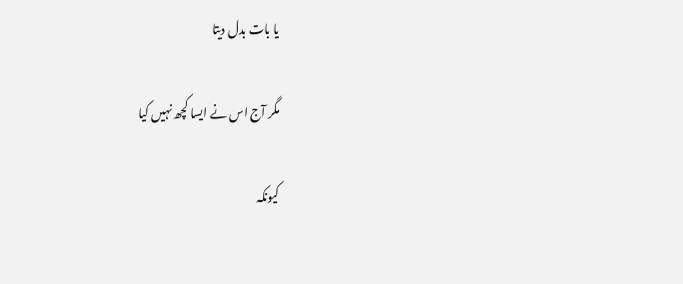یا بات بدل دیتا

مگر آج اس نے ایسا کچھ نہیں کیا

کیونکہ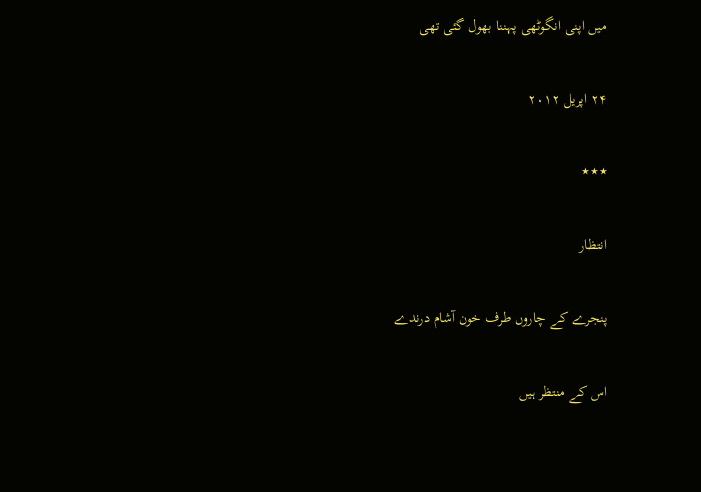میں اپنی انگوٹھی پہننا بھول گئی تھی

۲۴ اپریل ۲۰۱۲

٭٭٭

انتظار

پنجرے کے چاروں طرف خون آشام درندے

اس کے منتظر ہیں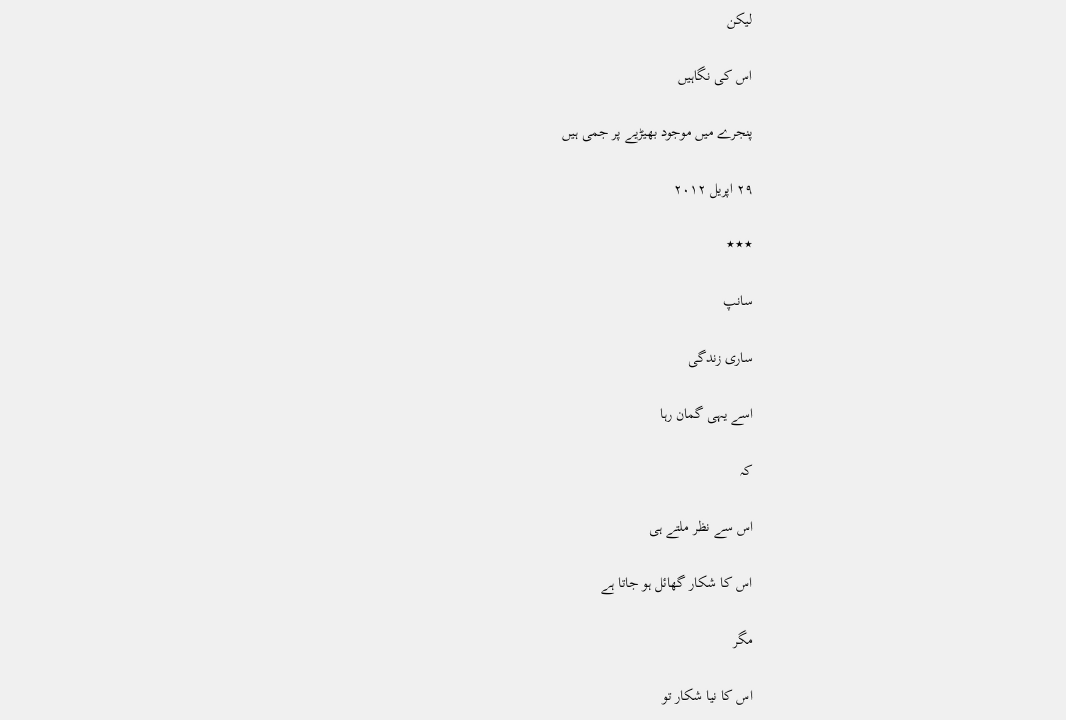لیکن

اس کی نگاہیں

پنجرے میں موجود بھیڑیے پر جمی ہیں

۲۹ اپریل ۲۰۱۲

٭٭٭

سانپ

ساری زندگی

اسے یہی گمان رہا

کہ

اس سے نظر ملتے ہی

اس کا شکار گھائل ہو جاتا ہے

مگر

اس کا نیا شکار تو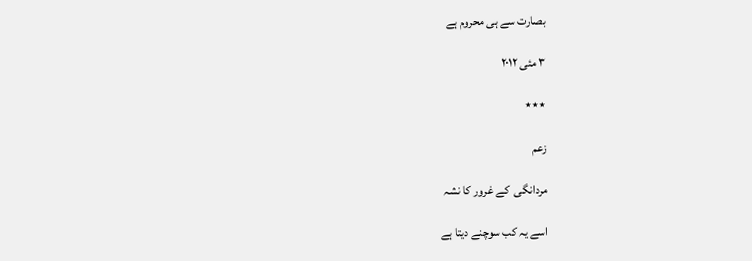بصارت سے ہی محروم ہے

۳ مئی ۲۰۱۲

٭٭٭

زعم

مردانگی  کے غرور کا نشہ

اسے یہ کب سوچنے دیتا ہے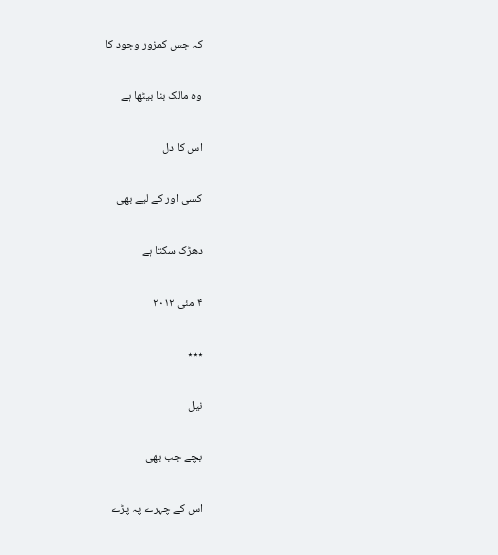کہ جس کمزور وجود کا

وہ مالک بنا بیٹھا ہے

اس کا دل

کسی اور کے لیے بھی

دھڑک سکتا ہے

۴ مئی ۲۰۱۲

٭٭٭

نیل

بچے جب بھی

اس کے چہرے پہ پڑے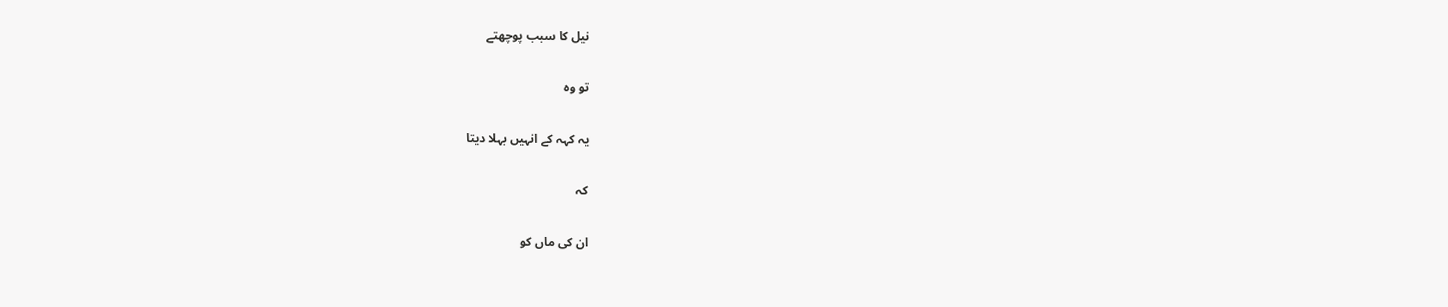نیل کا سبب پوچھتے

تو وہ

یہ کہہ کے انہیں بہلا دیتا

کہ

ان کی ماں کو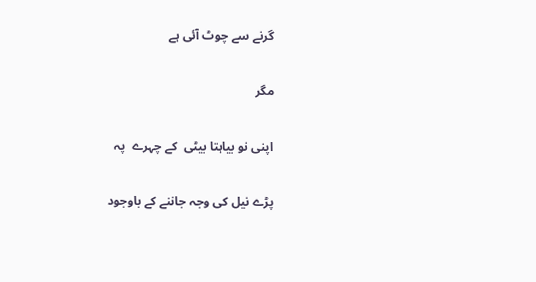گرنے سے چوٹ آئی ہے

مگر

اپنی نو بیاہتا بیٹی  کے چہرے  پہ

پڑے نیل کی وجہ جاننے کے باوجود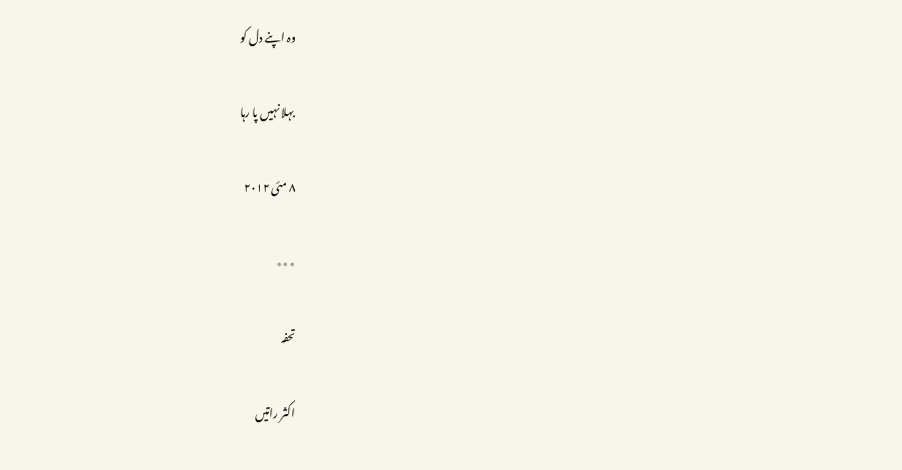وہ اپنے دل کو

بہلا نہیں پا رہا

۸ مئی ۲۰۱۲

٭٭٭

تحفہ

اکثر راتیں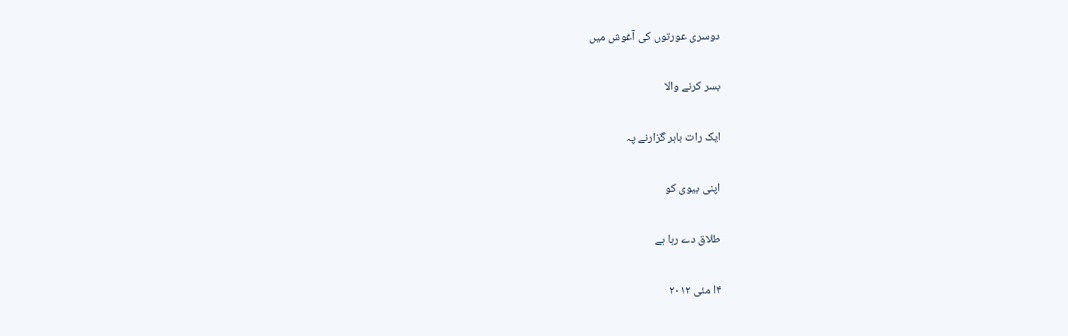دوسری عورتوں کی آغوش میں

بسر کرنے والا

ایک رات باہر گزارنے پہ

اپنی بیوی کو

طلاق دے رہا ہے

۴ا مئی ۲۰۱۲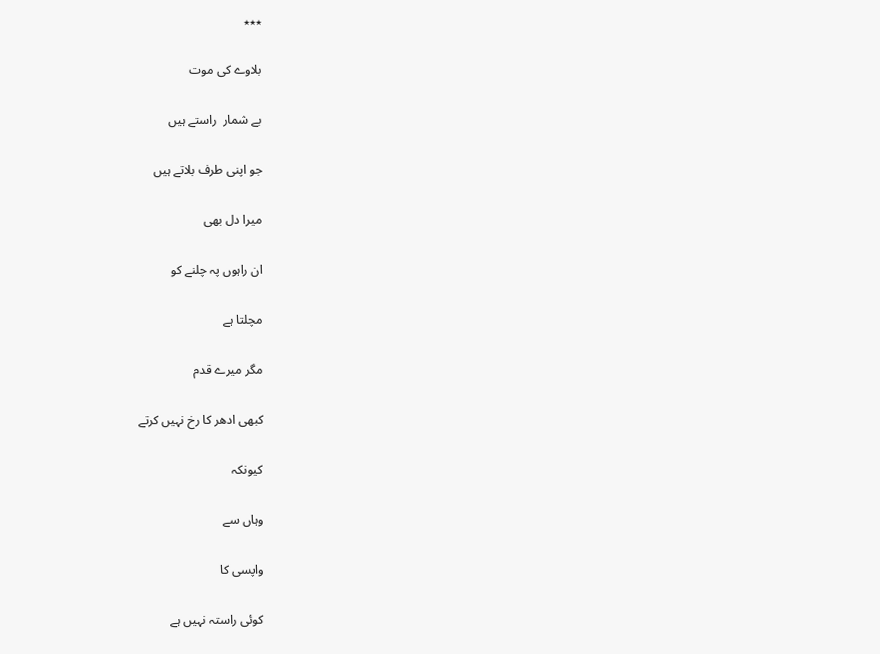٭٭٭

بلاوے کی موت

بے شمار  راستے ہیں

جو اپنی طرف بلاتے ہیں

میرا دل بھی

ان راہوں پہ چلنے کو

مچلتا ہے

مگر میرے قدم

کبھی ادھر کا رخ نہیں کرتے

کیونکہ

وہاں سے

واپسی کا

کوئی راستہ نہیں ہے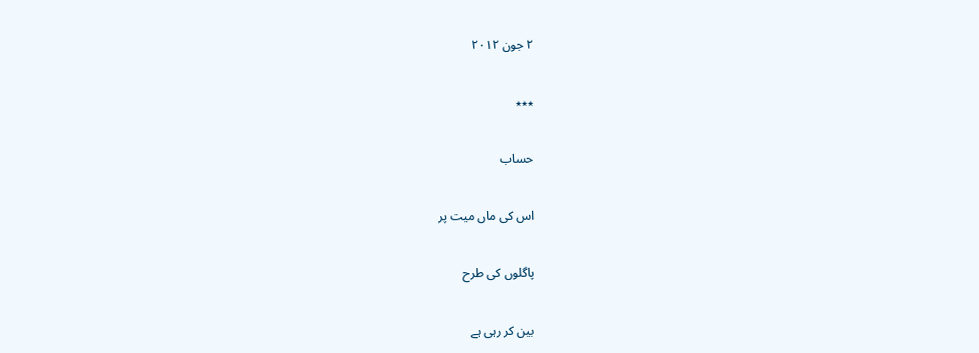۲ جون ۲۰۱۲

٭٭٭

حساب

اس کی ماں میت پر

پاگلوں کی طرح

بین کر رہی ہے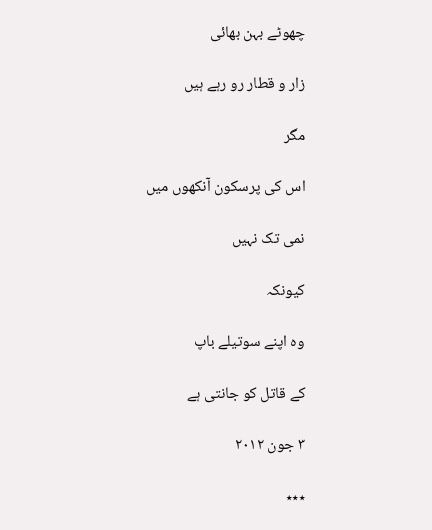چھوٹے بہن بھائی

زار و قطار رو رہے ہیں

مگر

اس کی پرسکون آنکھوں میں

نمی تک نہیں

کیونکہ

وہ اپنے سوتیلے باپ

کے قاتل کو جانتی ہے

۳ جون ۲۰۱۲

٭٭٭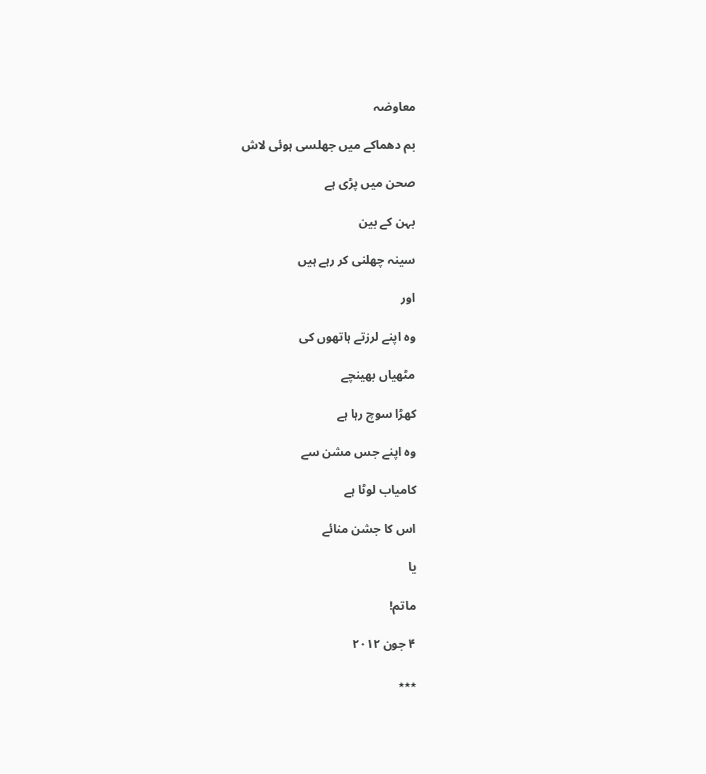معاوضہ

بم دھماکے میں جھلسی ہوئی لاش

صحن میں پڑی ہے

بہن کے بین

سینہ چھلنی کر رہے ہیں

اور

وہ اپنے لرزتے ہاتھوں کی

مٹھیاں بھینچے

کھڑا سوچ رہا ہے

وہ اپنے جس مشن سے

کامیاب لوٹا ہے

اس کا جشن منائے

یا

ماتم!

۴ جون ۲۰۱۲

٭٭٭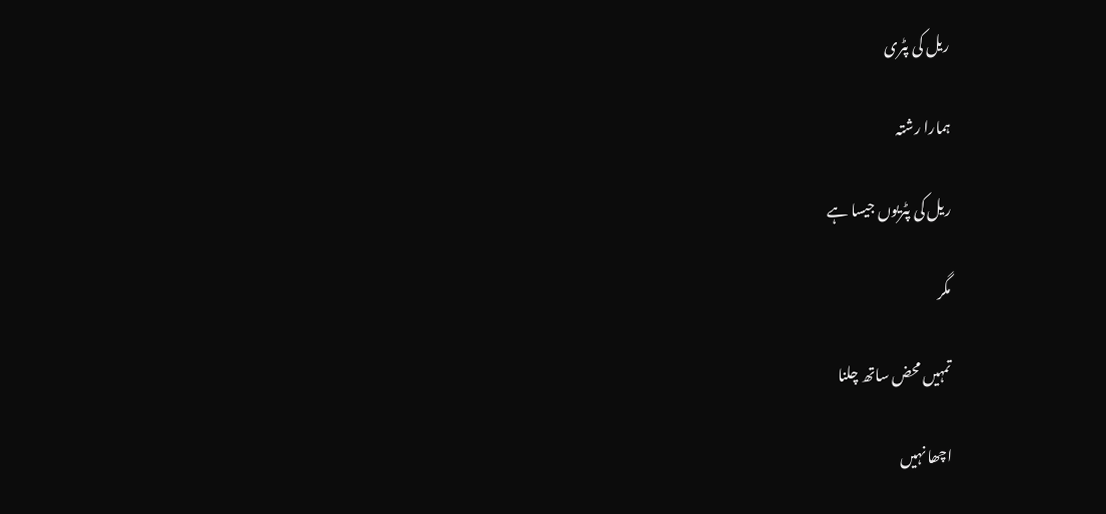ریل کی پٹری

ہمارا رشتہ

ریل کی پٹریوں جیسا ہے

مگر

تمہیں محض ساتھ چلنا

اچھا نہیں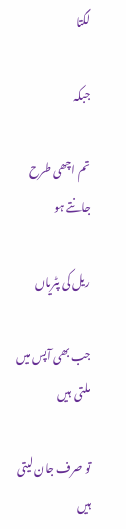لگتا

جبکہ

تم اچھی طرح جانتے ہو

ریل کی پٹریاں

جب بھی آپس میں ملتی  ہیں

تو صرف جان لیتی ہیں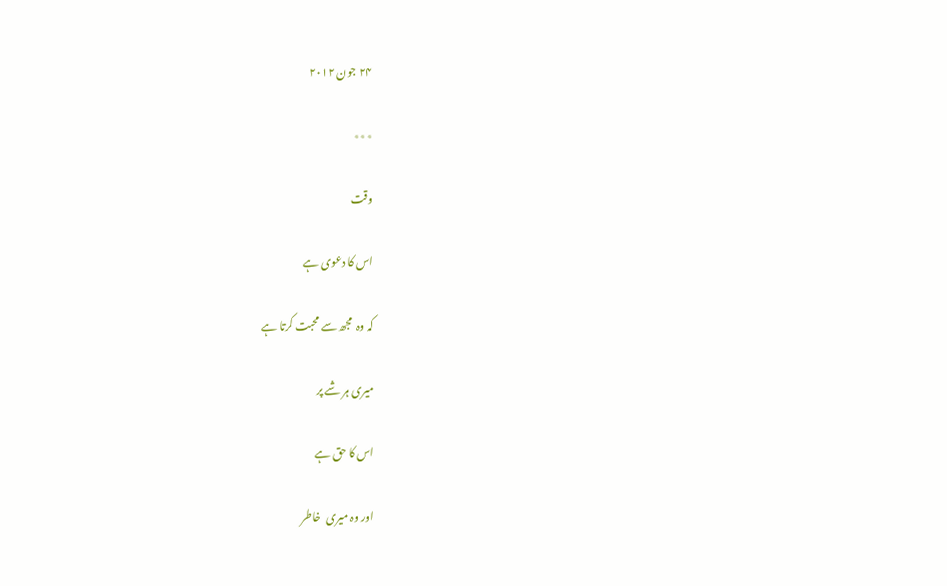۲۴ جون ۲۰۱۲

٭٭٭

وقت

اس کا دعوی ہے

کہ وہ  مجھ سے محبت کرتا ہے

میری ہر شے پر

اس کا حق ہے

اور وہ میری  خاطر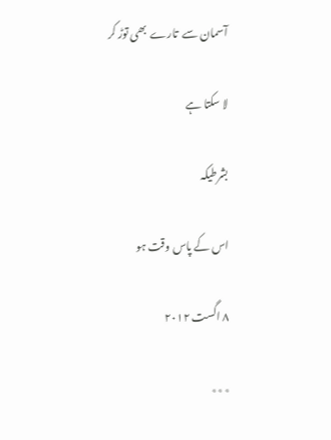آسمان سے  تارے  بھی توڑ کر

لا سکتا ہے

بشرطیکہ

اس کے پاس وقت ہو

۸ اگست ۲۰۱۲

٭٭٭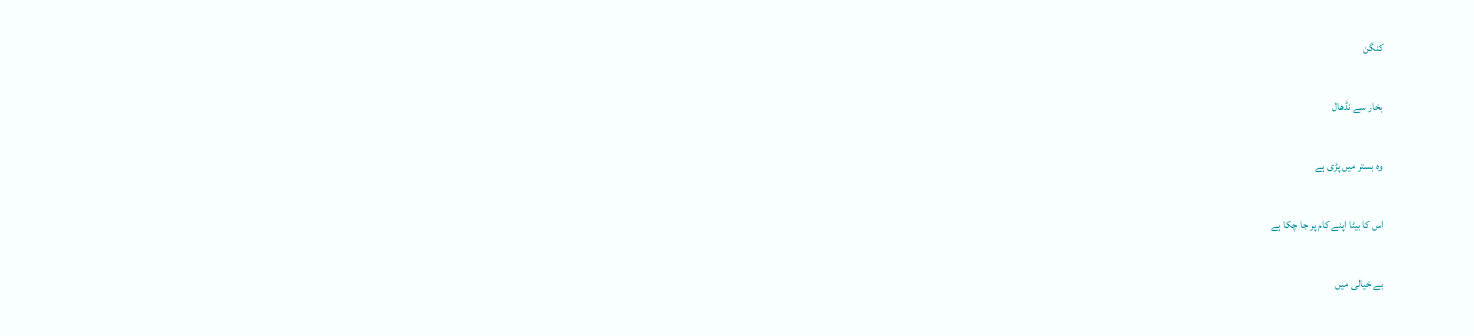کنگن

بخار سے نڈھال

وہ بستر میں پڑی ہے

اس کا بیٹا اپنے کام پر جا چکا ہے

بے خیالی میں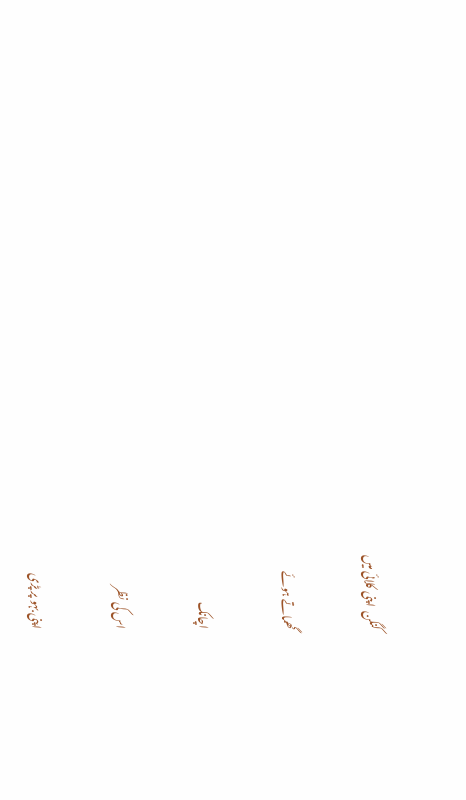کنگن  اپنی کلائی میں

گھماتے ہوئے

اچانک

اس کی نظر

اپنی بہو پر پڑی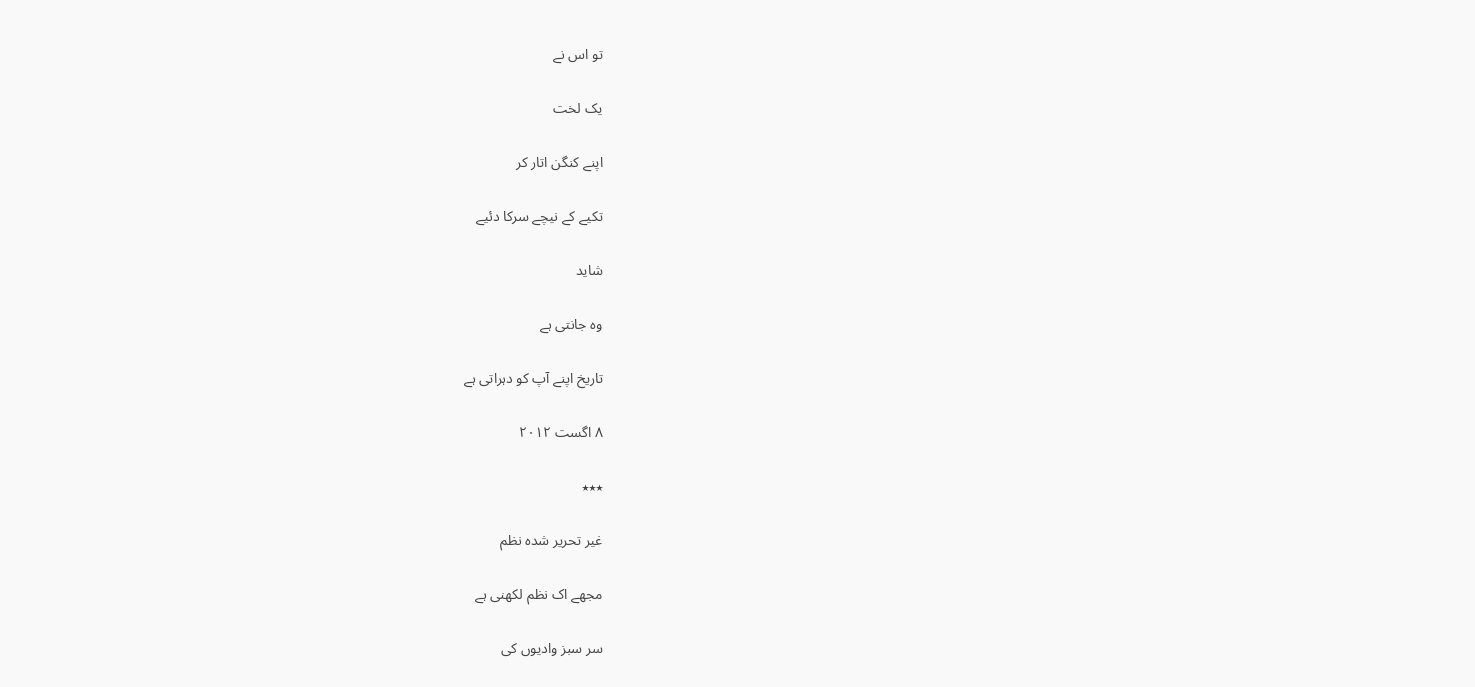تو اس نے

یک لخت

اپنے کنگن اتار کر

تکیے کے نیچے سرکا دئیے

شاید

وہ جانتی ہے

تاریخ اپنے آپ کو دہراتی ہے

۸ اگست ۲۰۱۲

٭٭٭

غیر تحریر شدہ نظم

مجھے اک نظم لکھنی ہے

سر سبز وادیوں کی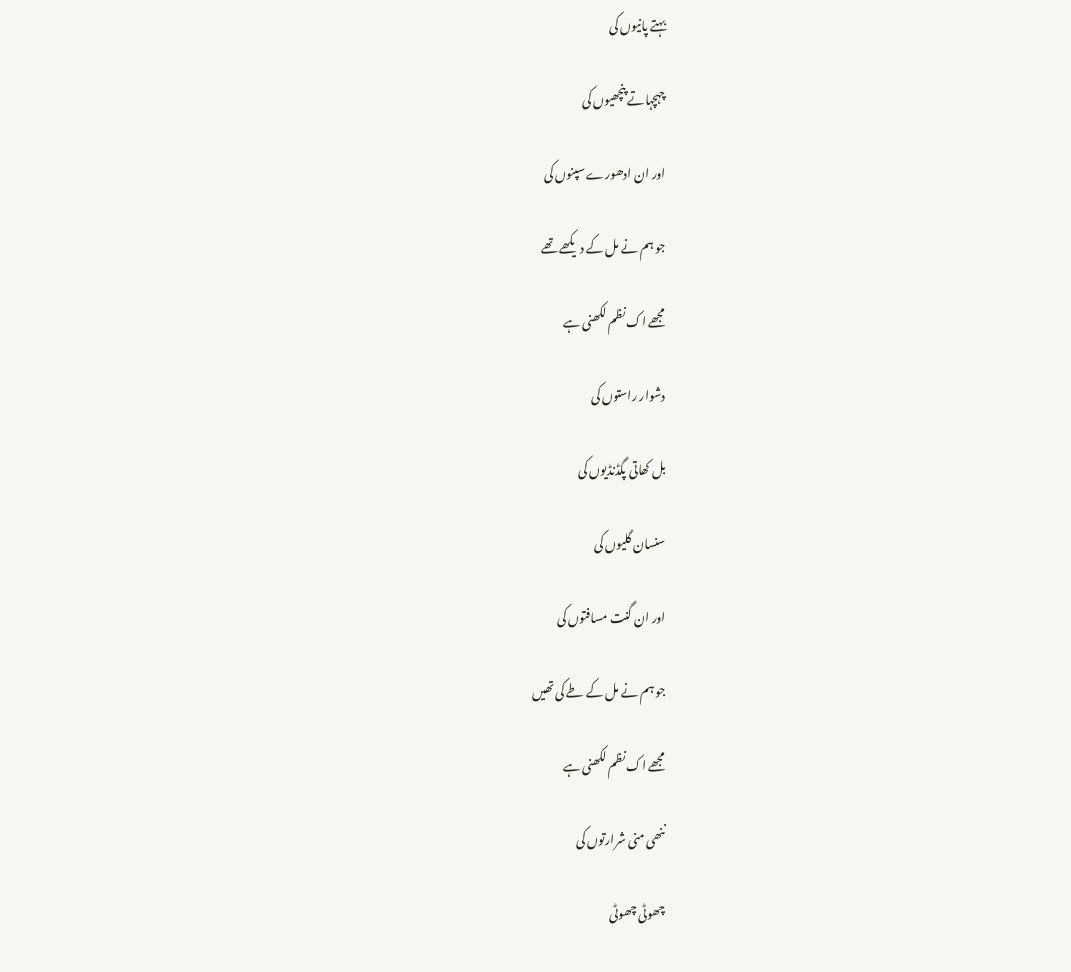بہتے پانیوں کی

چہچہاتے پنچھیوں کی

اور ان ادھورے سپنوں کی

جو ہم نے مل کے دیکھے تھے

مجھے اک نظم لکھنی ہے

دشوار راستوں کی

بل کھاتی پگڈنڈیوں کی

سنسان گلیوں کی

اور ان گنت مسافتوں کی

جو ہم نے مل کے طے کی تھیں

مجھے اک نظم لکھنی ہے

ننھی منی شرارتوں کی

چھوٹی چھوٹی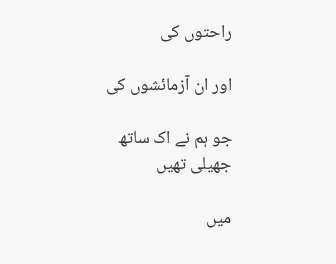راحتوں کی

اور ان آزمائشوں کی

جو ہم نے اک ساتھ جھیلی تھیں

میں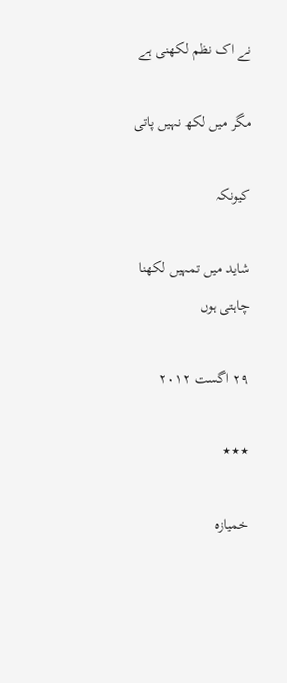نے اک نظم لکھنی ہے

مگر میں لکھ نہیں پاتی

کیونکہ

شاید میں تمہیں لکھنا چاہتی ہوں

۲۹ اگست ۲۰۱۲

٭٭٭

خمیازہ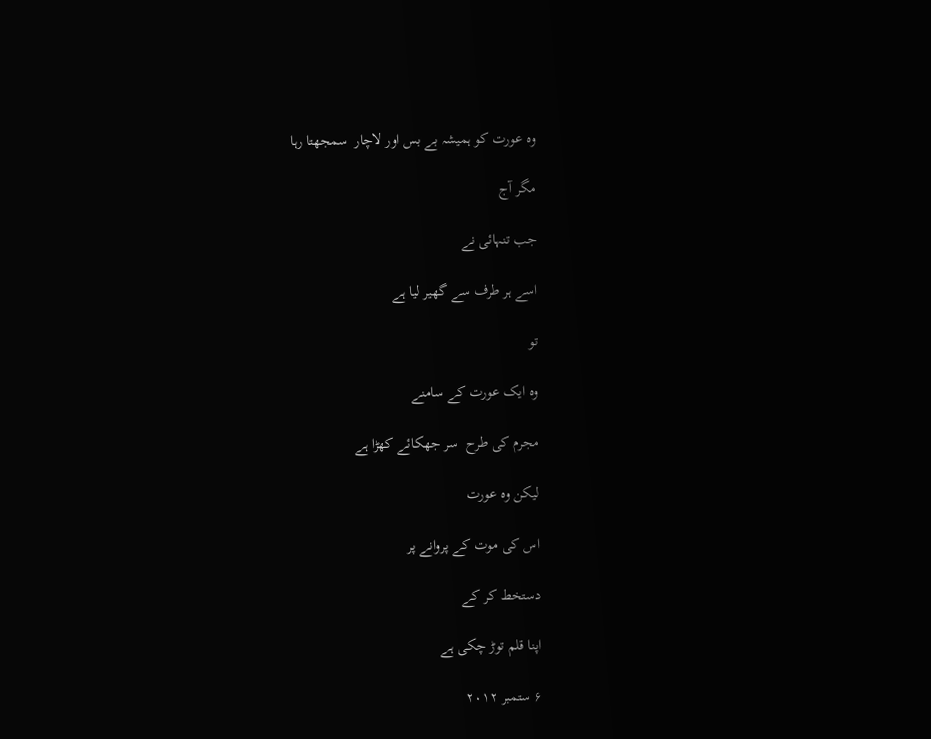وہ عورت کو ہمیشہ بے بس اور لاچار  سمجھتا رہا

مگر آج

جب تنہائی نے

اسے ہر طرف سے گھیر لیا ہے

تو

وہ ایک عورت کے سامنے

مجرم کی طرح  سر جھکائے کھڑا ہے

لیکن وہ عورت

اس کی موت کے پروانے پر

دستخط کر کے

اپنا قلم توڑ چکی ہے

۶ ستمبر ۲۰۱۲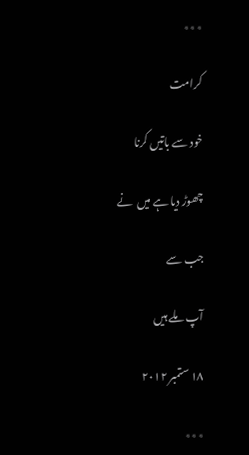٭٭٭

کرامت

خود سے باتیں کرنا

چھوڑ دیا ہے میں  نے

جب سے

آپ ملے ہیں

۱۸ ستمبر ۲۰۱۲

٭٭٭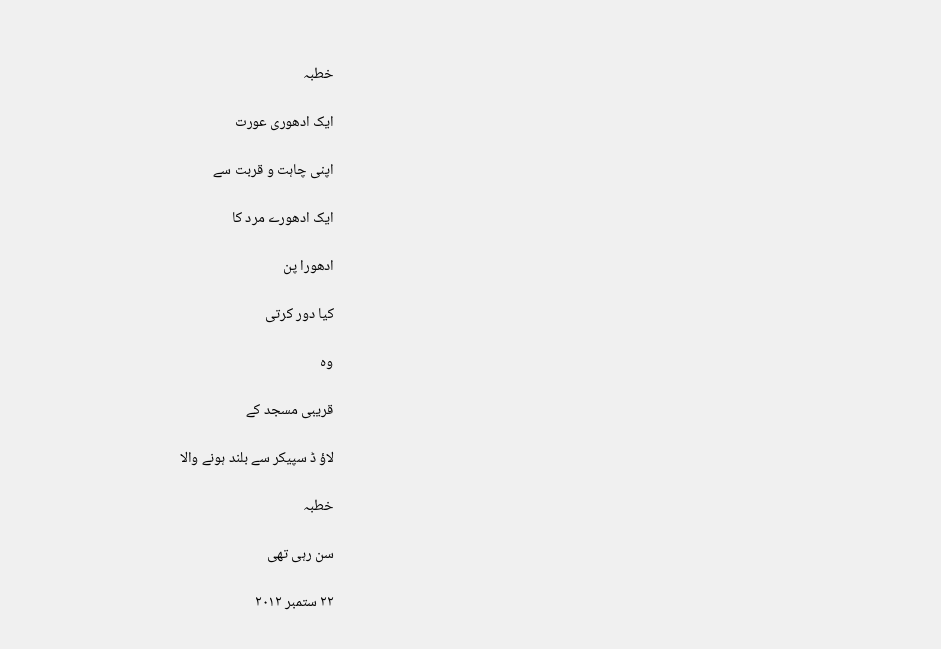خطبہ

ایک ادھوری عورت

اپنی چاہت و قربت سے

ایک ادھورے مرد کا

ادھورا پن

کیا دور کرتی

وہ

قریبی مسجد کے

لاؤ ڈ سپیکر سے بلند ہونے والا

خطبہ

سن رہی تھی

۲۲ ستمبر ۲۰۱۲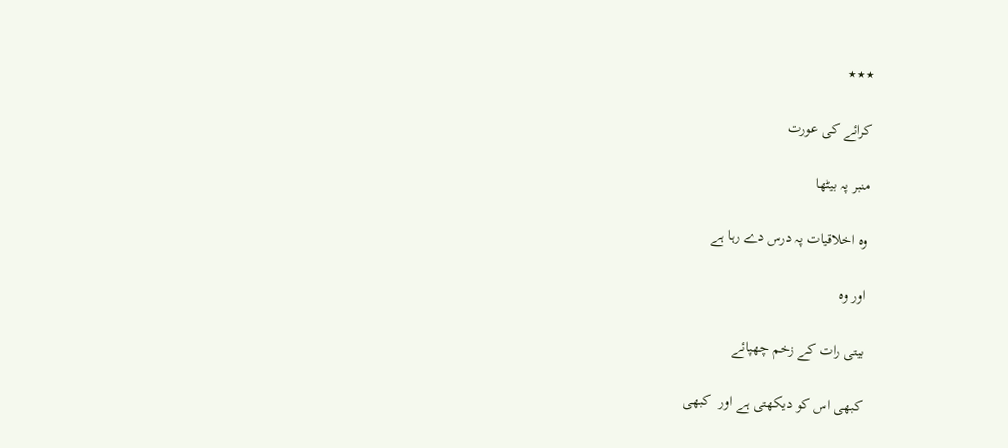٭٭٭

کرائے کی عورت

منبر پہ بیٹھا

وہ اخلاقیات پہ درس دے رہا ہے

اور وہ

بیتی رات کے زخم چھپائے

کبھی اس کو دیکھتی ہے اور  کبھی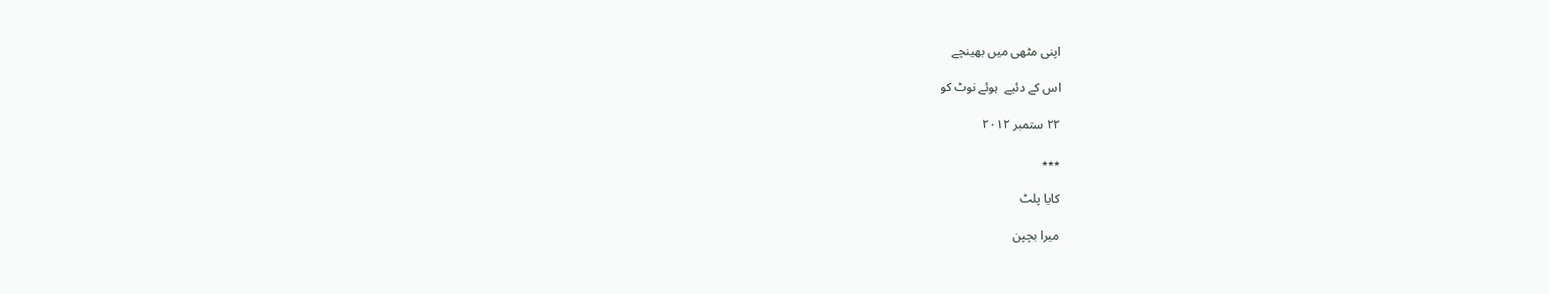اپنی مٹھی میں بھینچے

اس کے دئیے  ہوئے نوٹ کو

۲۲ ستمبر ۲۰۱۲

٭٭٭

کایا پلٹ

میرا بچپن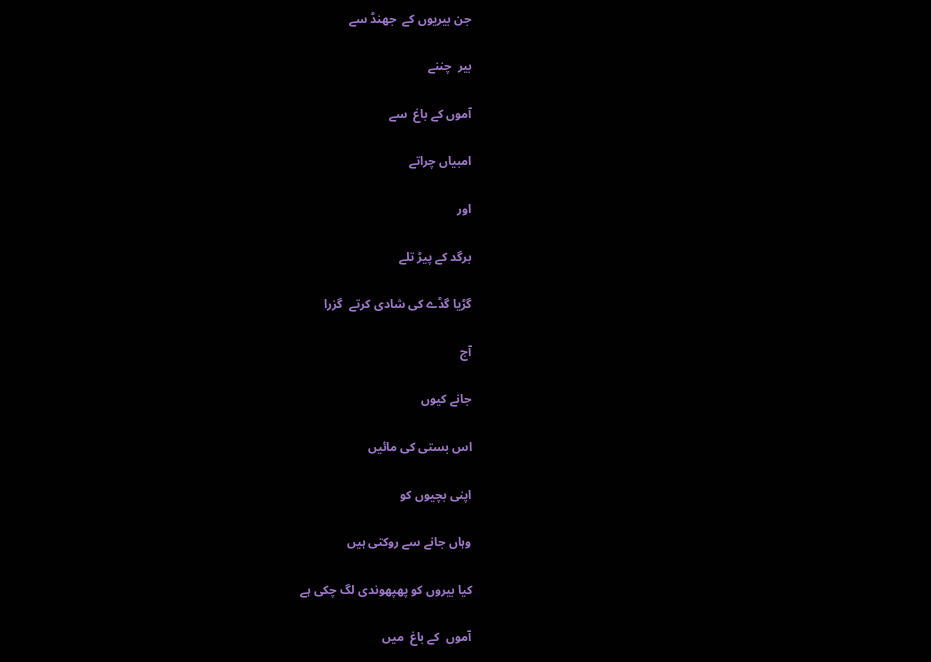جن بیریوں کے  جھنڈ سے

بیر  چننے

آموں کے باغ  سے

امبیاں چراتے

اور

برگد کے پیڑ تلے

گڑیا گڈے کی شادی کرتے  گزرا

آج

جانے کیوں

اس بستی کی مائیں

اپنی بچیوں کو

وہاں جانے سے روکتی ہیں

کیا بیروں کو پھپھوندی لگ چکی ہے

آموں  کے باغ  میں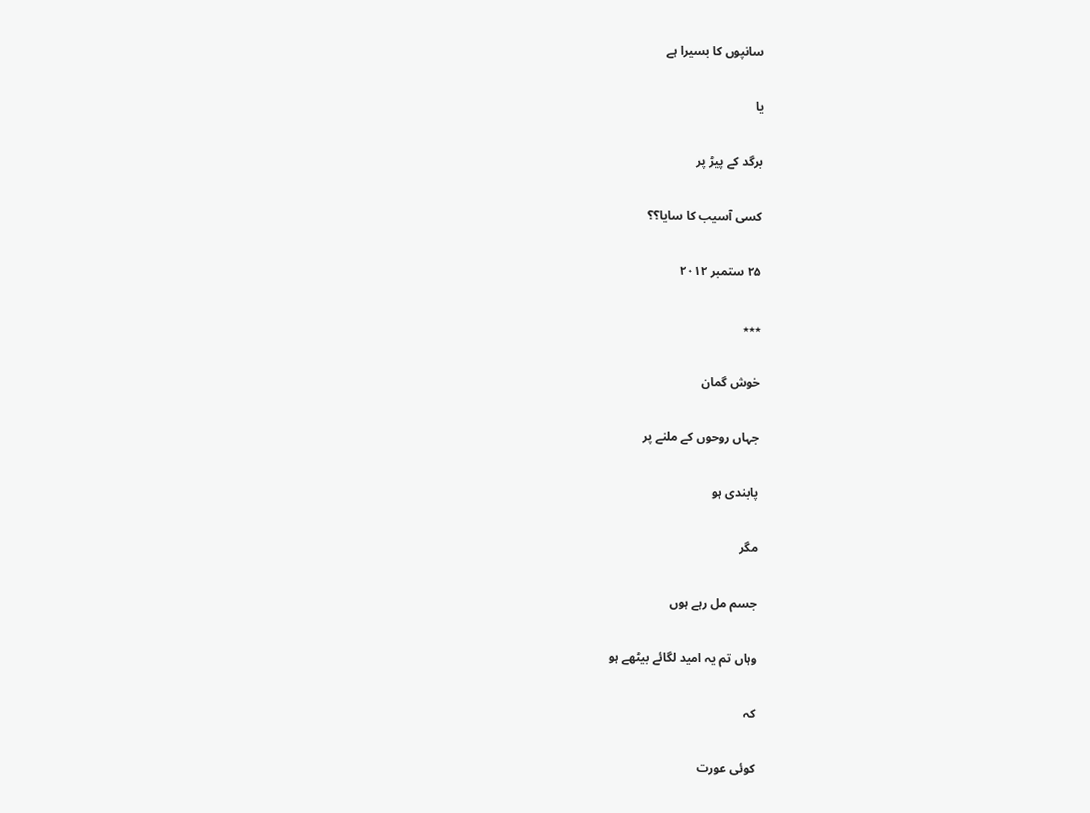سانپوں کا بسیرا ہے

یا

برگد کے پیڑ پر

کسی آسیب کا سایا؟؟

۲۵ ستمبر ۲۰۱۲

٭٭٭

خوش گمان

جہاں روحوں کے ملنے پر

پابندی ہو

مگر

جسم مل رہے ہوں

وہاں تم یہ امید لگائے بیٹھے ہو

کہ

کوئی عورت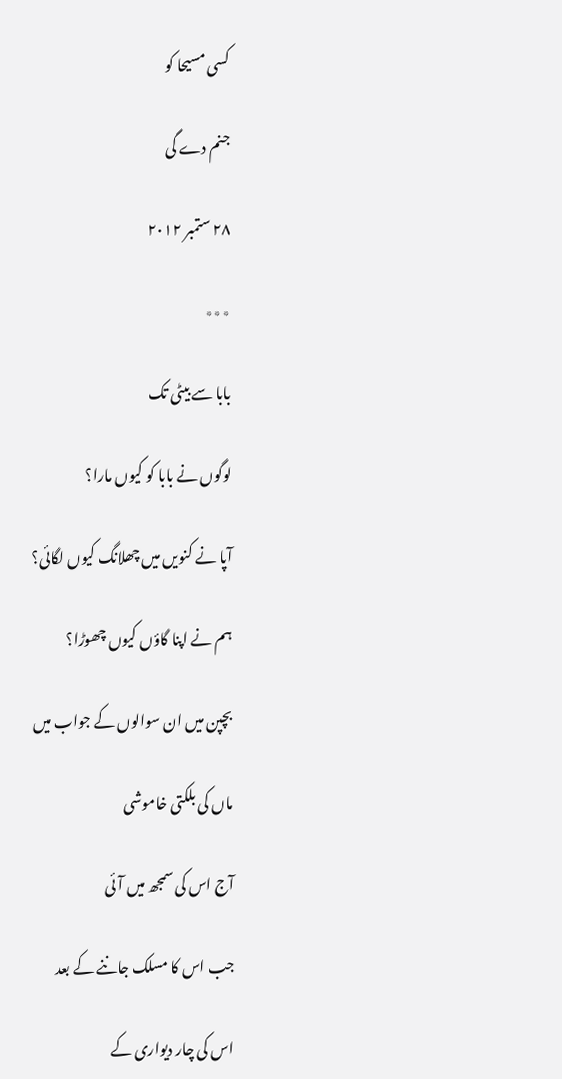کسی مسیحا کو

جنم دے گی

۲۸ ستمبر ۲۰۱۲

٭٭٭

بابا سے بیٹی تک

لوگوں نے بابا کو کیوں مارا؟

آپا نے کنویں میں چھلانگ کیوں لگائی؟

ہم نے اپنا گاؤں کیوں چھوڑا؟

بچپن میں ان سوالوں کے جواب میں

ماں کی بلکتی خاموشی

آج اس کی سمجھ میں آ ئی

جب اس کا مسلک جاننے کے بعد

اس کی چار دیواری کے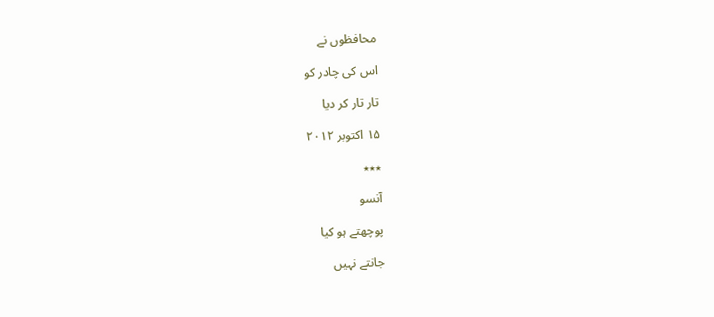محافظوں نے

اس کی چادر کو

تار تار کر دیا

۱۵ اکتوبر ۲۰۱۲

٭٭٭

آنسو

پوچھتے ہو کیا

جانتے نہیں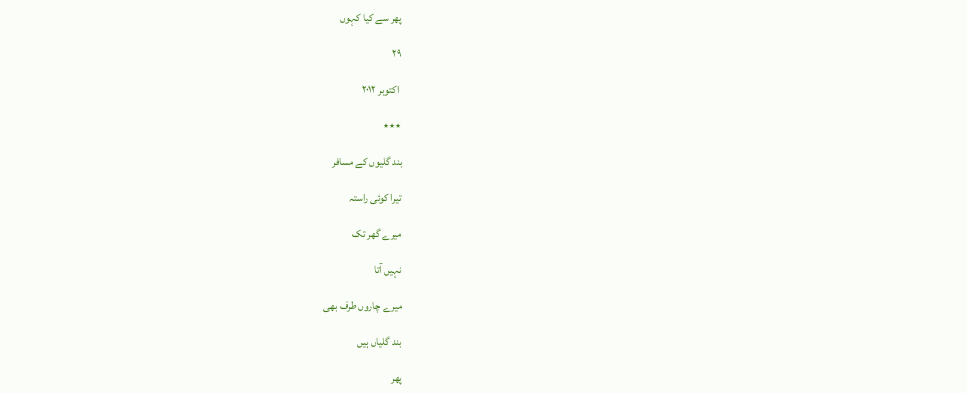پھر سے کیا کہوں

۲۹

 اکتوبر ۲۰۱۲

٭٭٭

بند گلیوں کے مسافر

تیرا کوئی راستہ

میرے گھر تک

نہیں آتا

میرے چاروں طرف بھی

بند گلیاں ہیں

پھر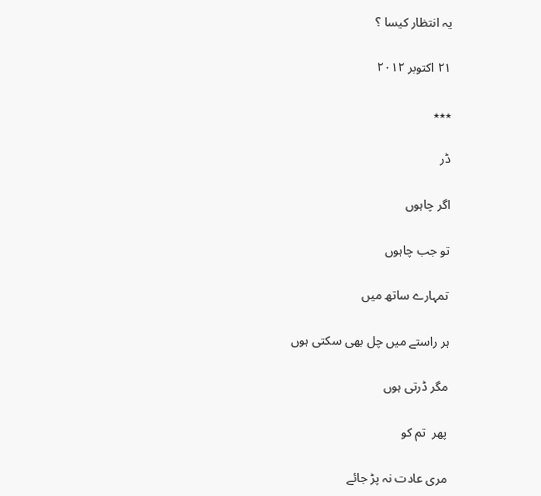یہ انتظار کیسا ؟

۲۱ اکتوبر ۲۰۱۲

٭٭٭

ڈر

اگر چاہوں

تو جب چاہوں

تمہارے ساتھ میں

ہر راستے میں چل بھی سکتی ہوں

مگر ڈرتی ہوں

پھر  تم کو

مری عادت نہ پڑ جائے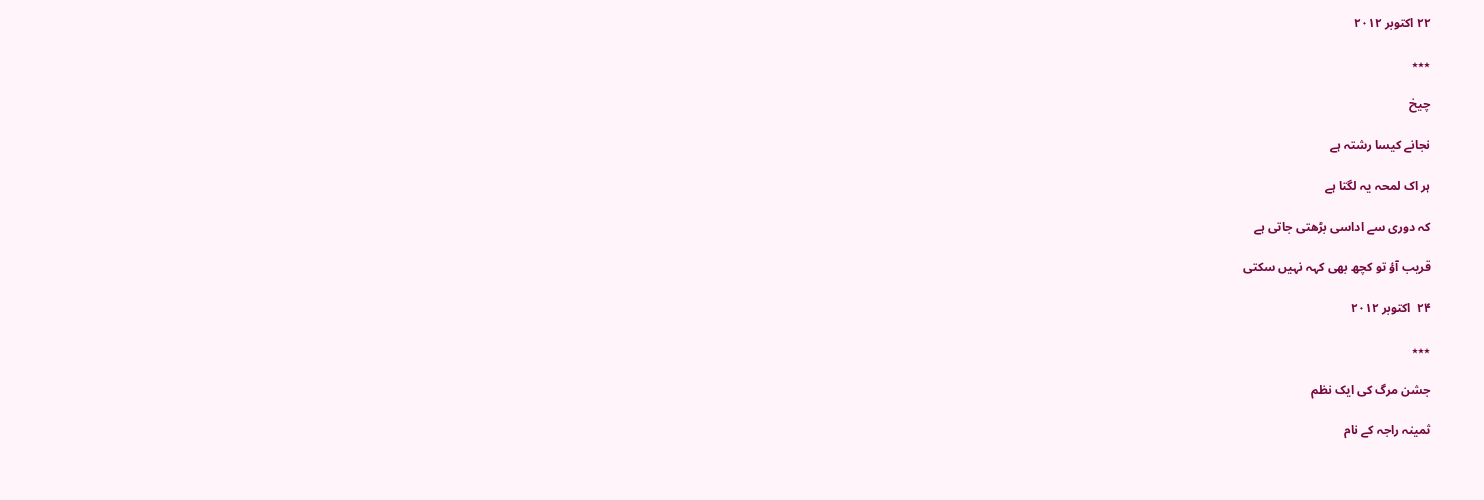۲۲ اکتوبر ۲۰۱۲

٭٭٭

چیخ

نجانے کیسا رشتہ ہے

ہر اک لمحہ یہ لگتا ہے

کہ دوری سے اداسی بڑھتی جاتی ہے

قریب آؤ تو کچھ بھی کہہ نہیں سکتی

۲۴  اکتوبر ۲۰۱۲

٭٭٭

جشن مرگ کی ایک نظم

ثمینہ راجہ کے نام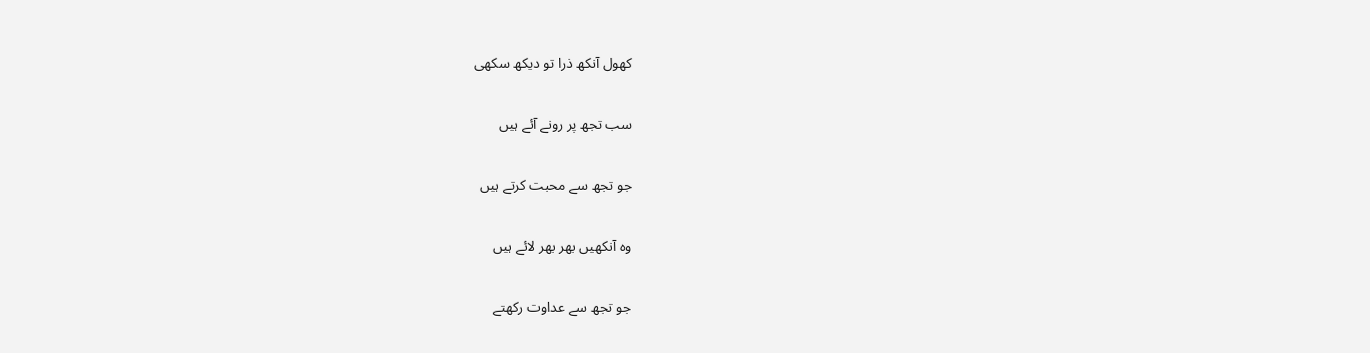کھول آنکھ ذرا تو دیکھ سکھی

سب تجھ پر رونے آئے ہیں

جو تجھ سے محبت کرتے ہیں

وہ آنکھیں بھر بھر لائے ہیں

جو تجھ سے عداوت رکھتے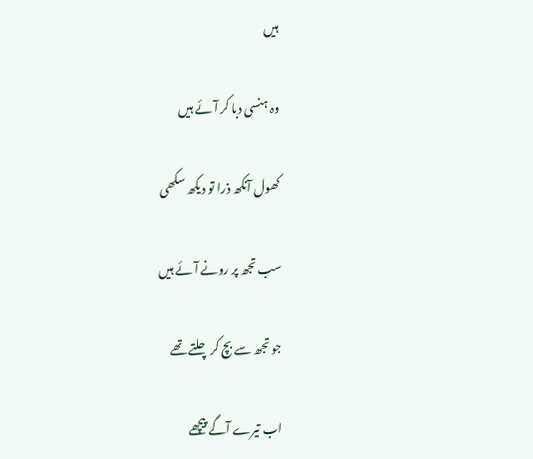ہیں

وہ ہنسی دبا کر آئے ہیں

کھول آنکھ ذرا تو دیکھ سکھی

سب تجھ پر رونے آئے ہیں

جو تجھ سے بچ کر چلتے تھے

اب تیرے آگے پیچھے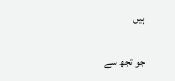ہیں

جو تجھ سے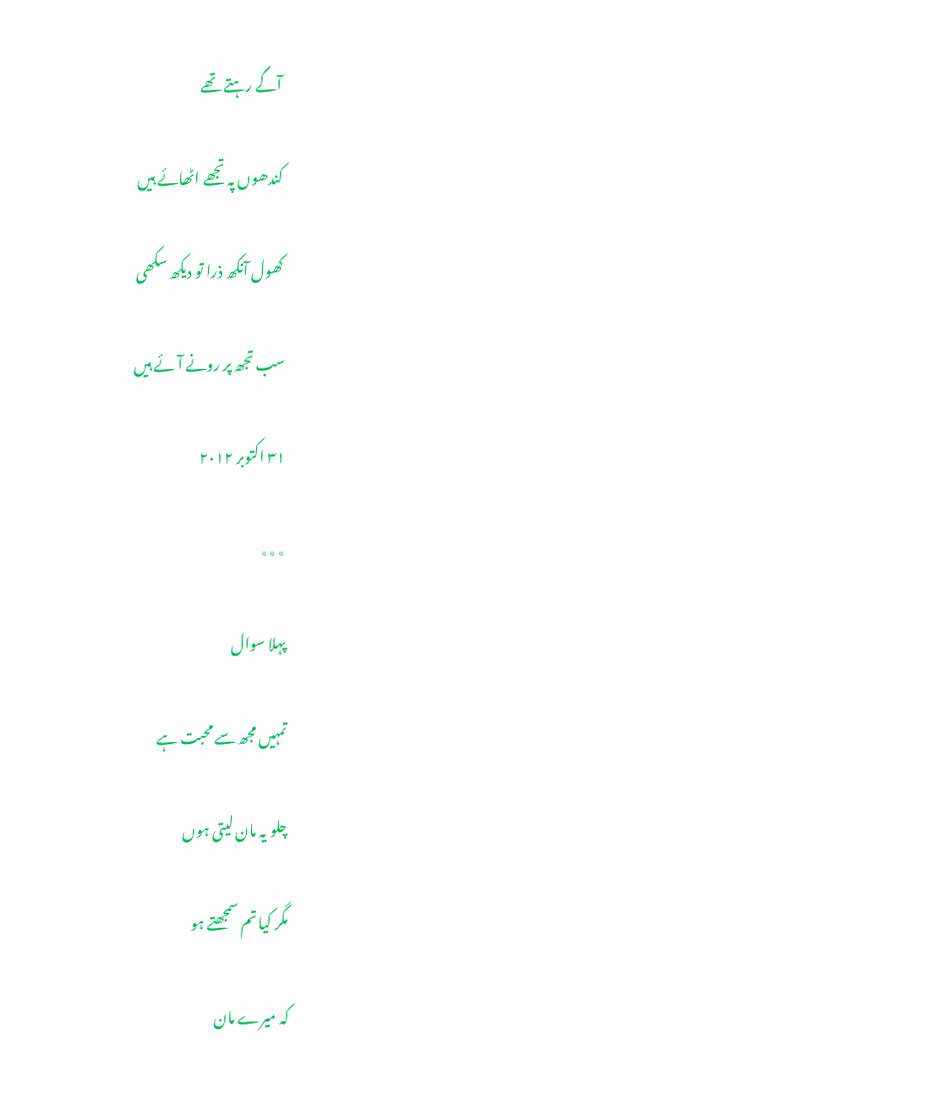آگے رہتے تھے

کندھوں پہ تجھے اٹھائے ہیں

کھول آنکھ ذرا تو دیکھ سکھی

سب تجھ پر رونے آئے ہیں

۳۱ اکتوبر ۲۰۱۲

٭٭٭

پہلا سوال

تمہیں مجھ سے محبت ہے

چلو یہ مان لیتی ہوں

مگر کیا تم سمجھتے ہو

کہ میرے مان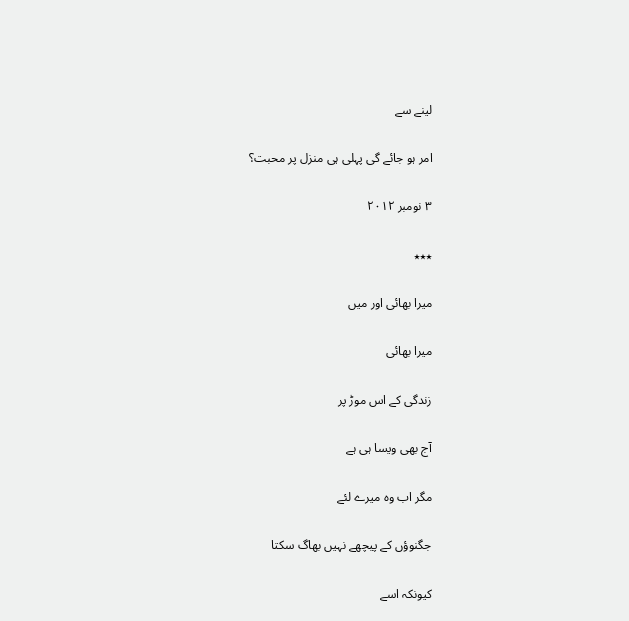لینے سے

امر ہو جائے گی پہلی ہی منزل پر محبت؟

۳ نومبر ۲۰۱۲

٭٭٭

میرا بھائی اور میں

میرا بھائی

زندگی کے اس موڑ پر

آج بھی ویسا ہی ہے

مگر اب وہ میرے لئے

جگنوؤں کے پیچھے نہیں بھاگ سکتا

کیونکہ اسے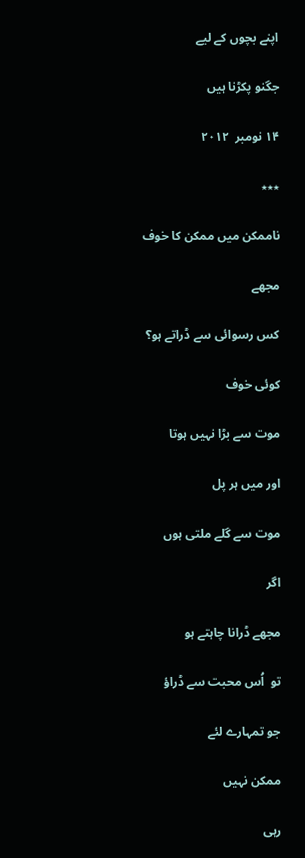اپنے بچوں کے لیے

جگنو پکڑنا ہیں

۱۴ نومبر  ۲۰۱۲

٭٭٭

ناممکن میں ممکن کا خوف

مجھے

کس رسوائی سے ڈراتے ہو؟

کوئی خوف

موت سے بڑا نہیں ہوتا

اور میں ہر پل

موت سے گلے ملتی ہوں

اگر

مجھے ڈرانا چاہتے ہو

تو  اُس محبت سے ڈراؤ

جو تمہارے لئے

ممکن نہیں

رہی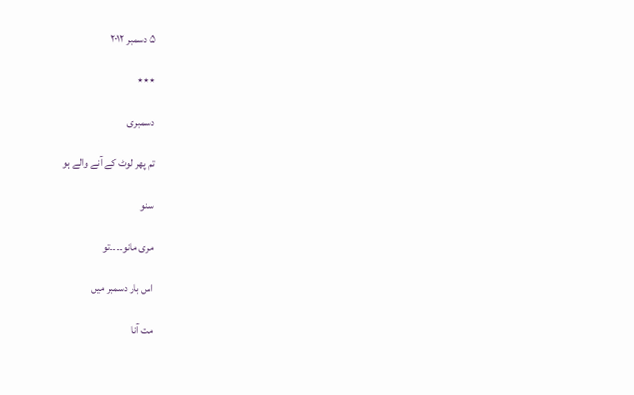۵ دسمبر ۲۰۱۲

٭٭٭

دسمبری

تم پھر لوٹ کے آنے والے ہو

سنو

مری مانو۔۔۔۔تو

اس بار دسمبر میں

مت آنا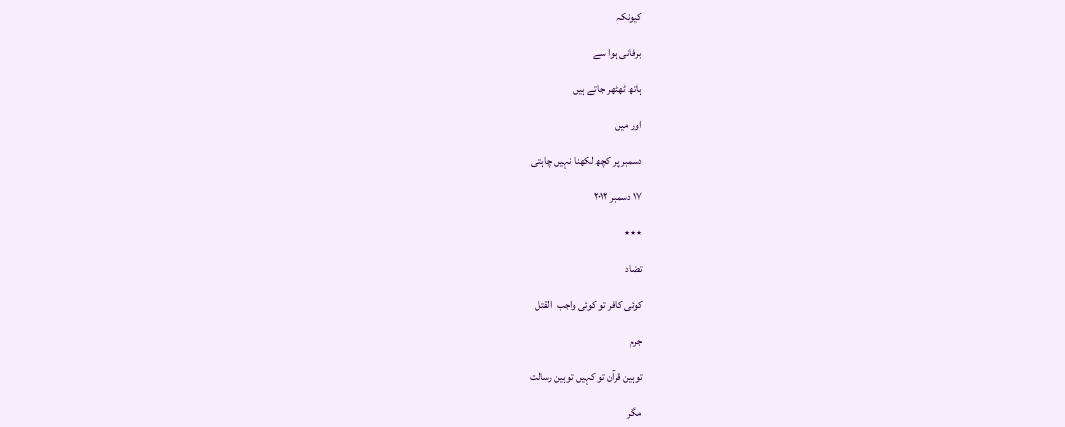کیونکہ

برفانی ہوا سے

ہاتھ ٹھٹھر جاتے ہیں

اور میں

دسمبر پر کچھ لکھنا نہیں چاہتی

۱۷ دسمبر ۲۰۱۲

٭٭٭

تضاد

کوئی کافر تو کوئی واجب  القتل

جرم

توہین قرآن تو کہیں توہین رسالت

مگر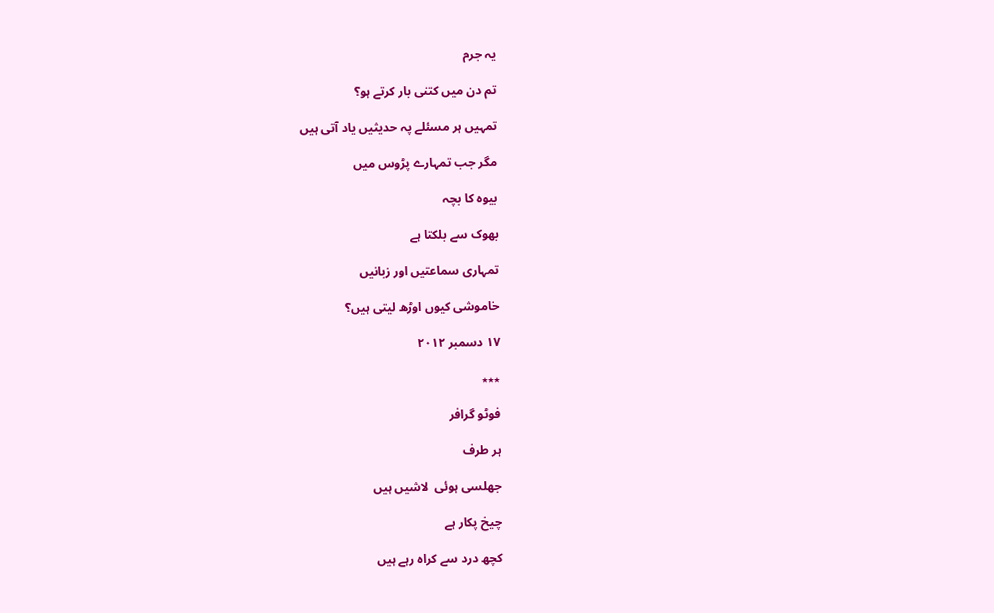یہ جرم

تم دن میں کتنی بار کرتے ہو؟

تمہیں ہر مسئلے پہ حدیثیں یاد آتی ہیں

مگر جب تمہارے پڑوس میں

بیوہ کا بچہ

بھوک سے بلکتا ہے

تمہاری سماعتیں اور زبانیں

خاموشی کیوں اوڑھ لیتی ہیں؟

۱۷ دسمبر ۲۰۱۲

٭٭٭

فوٹو گرافر

ہر طرف

جھلسی ہوئی  لاشیں ہیں

چیخ پکار ہے

کچھ درد سے کراہ رہے ہیں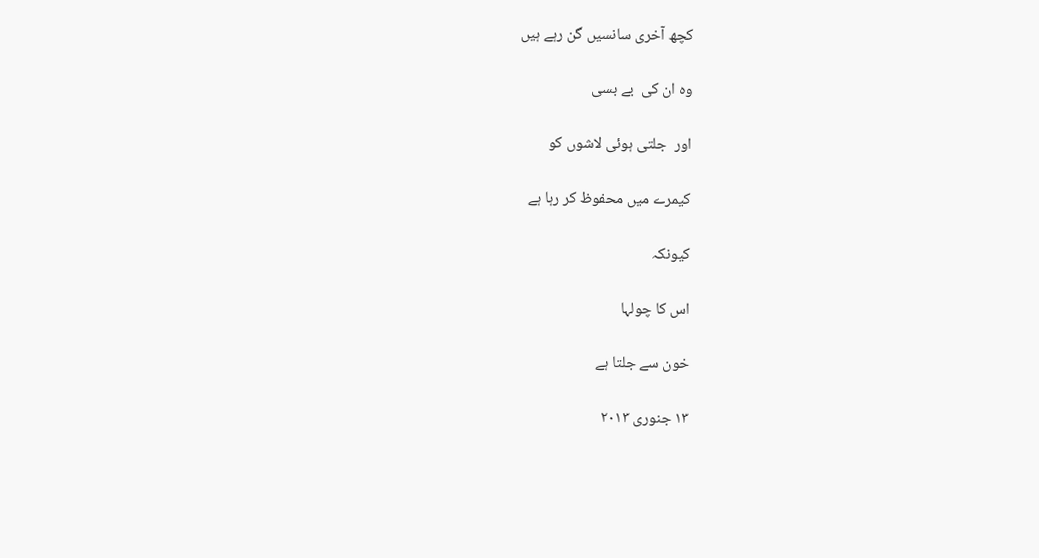کچھ آخری سانسیں گن رہے ہیں

وہ ان کی  بے بسی

اور  جلتی ہوئی لاشوں کو

کیمرے میں محفوظ کر رہا ہے

کیونکہ

اس کا چولہا

خون سے جلتا ہے

۱۳ جنوری ۲۰۱۳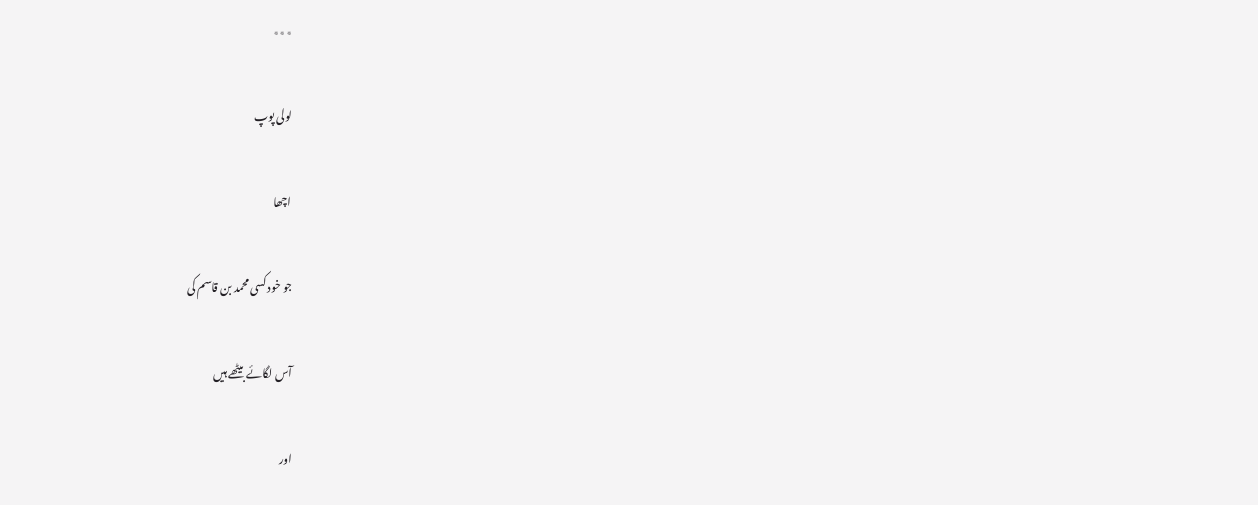٭٭٭

لولی پوپ

اچھا

جو خود کسی محمد بن قاسم کی

آس لگائے بیٹھے ہیں

اور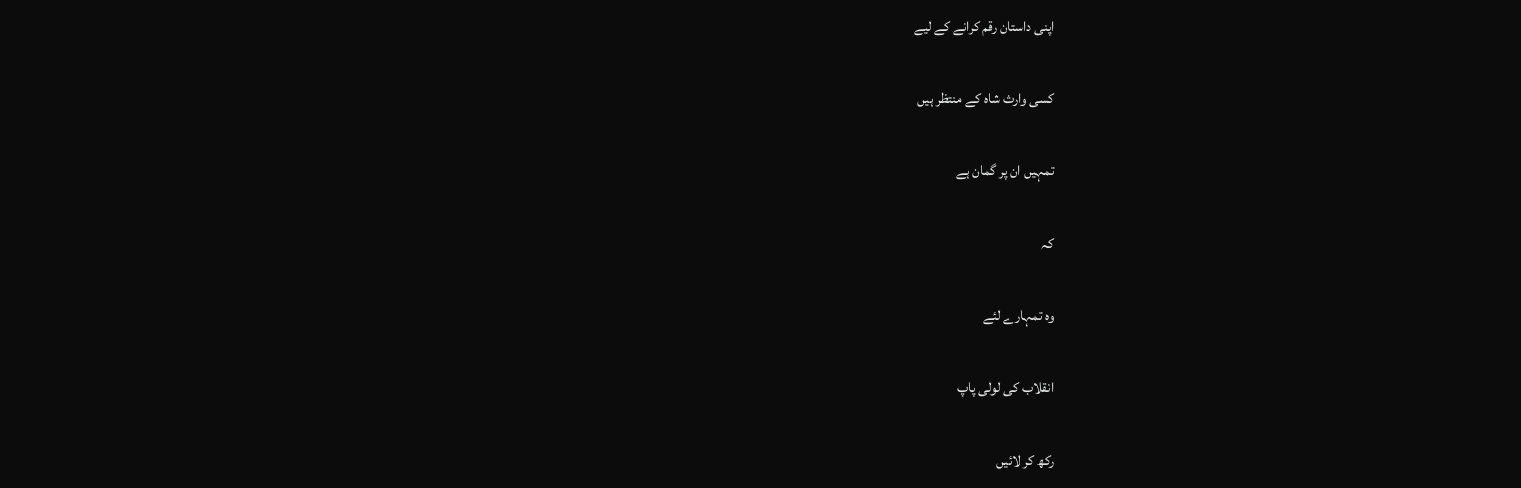اپنی داستان رقم کرانے کے لیے

کسی وارث شاہ کے منتظر ہیں

تمہیں ان پر گمان ہے

کہ

وہ تمہارے لئے

انقلاب کی لولی پاپ

رکھ کر لائیں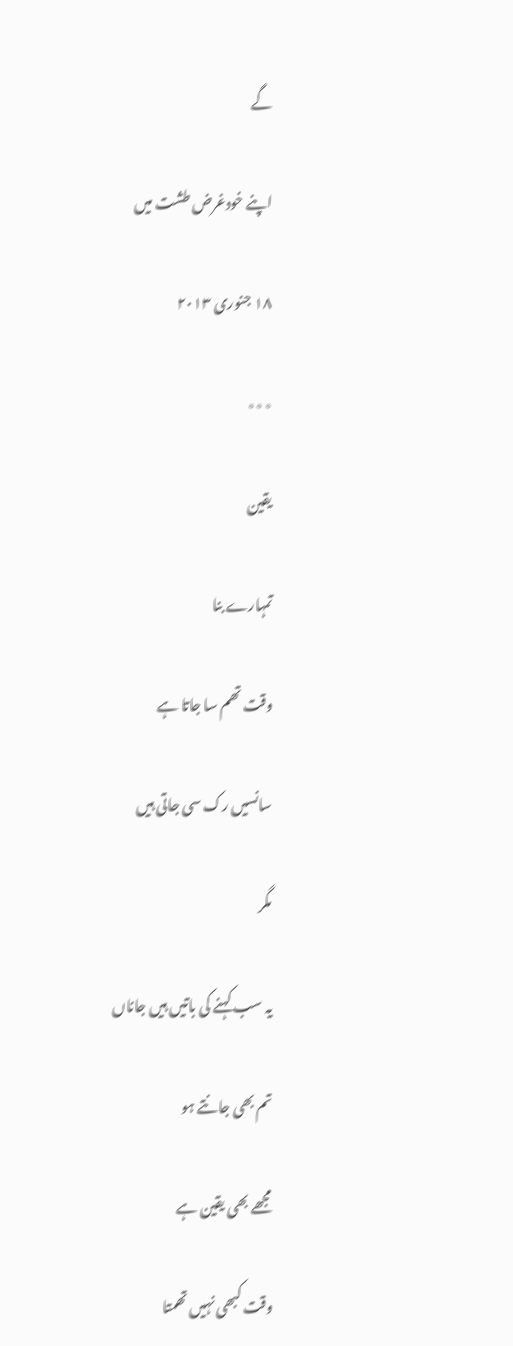گے

اپنے خودغرض طشت میں

۱۸ جنوری ۲۰۱۳

٭٭٭

یقین

تمہارے بنا

وقت تھم سا جاتا ہے

سانسیں رک سی جاتی ہیں

مگر

یہ سب کہنے کی باتیں ہیں جاناں

تم بھی جانتے ہو

مجھے بھی یقین ہے

وقت کبھی نہیں تھمتا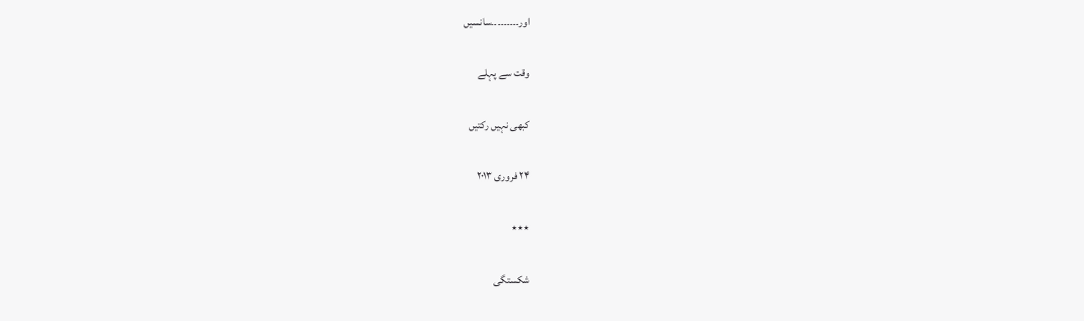اور۔۔۔۔۔۔۔۔۔سانسیں

وقت سے پہلے

کبھی نہیں رکتیں

۲۴ فروری ۲۰۱۳

٭٭٭

شکستگی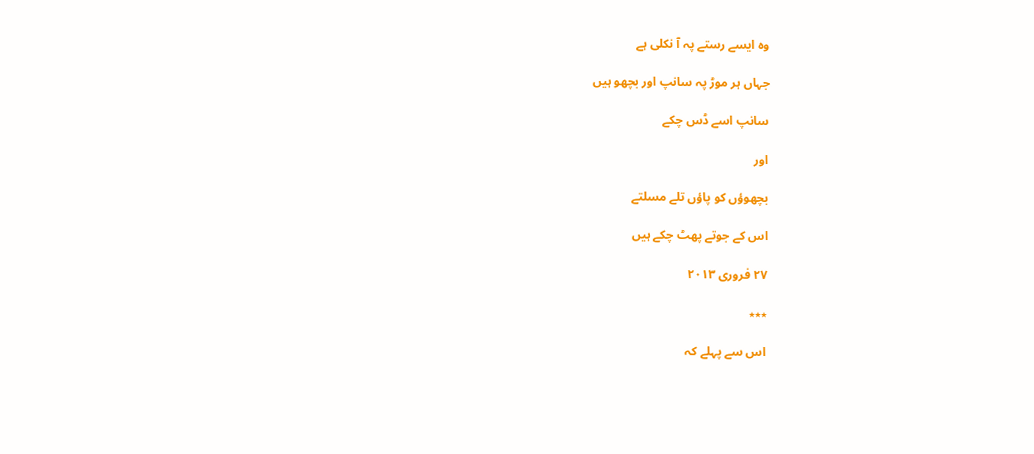وہ ایسے رستے پہ آ نکلی ہے

جہاں ہر موڑ پہ سانپ اور بچھو ہیں

سانپ اسے ڈس چکے

اور

بچھوؤں کو پاؤں تلے مسلتے

اس کے جوتے پھٹ چکے ہیں

۲۷ فروری ۲۰۱۳

٭٭٭

اس سے پہلے کہ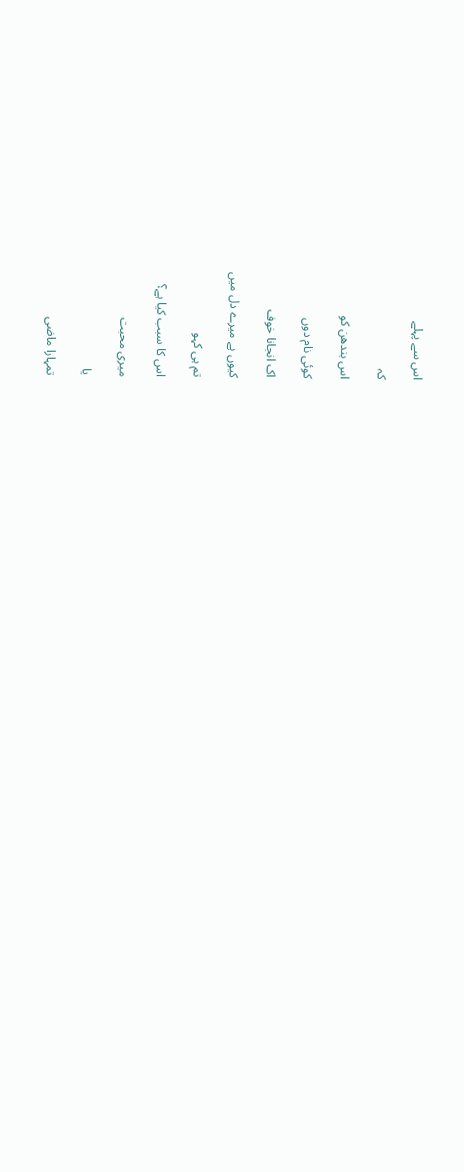اس سے پہلے

کہ

اس بندھن کو

کوئی نام دوں

اک انجانا خوف

کیوں ہے میرے دل میں

تم ہی کہو

اس کا سبب کیا ہے؟

میری محبت

یا

تمہارا ماضی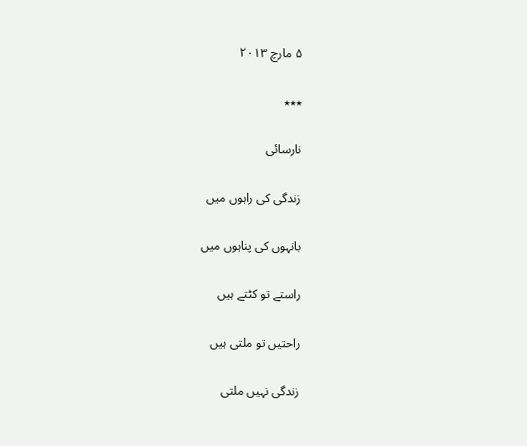۵ مارچ ۲۰۱۳

٭٭٭

نارسائی

زندگی کی راہوں میں

بانہوں کی پناہوں میں

راستے تو کٹتے ہیں

راحتیں تو ملتی ہیں

زندگی نہیں ملتی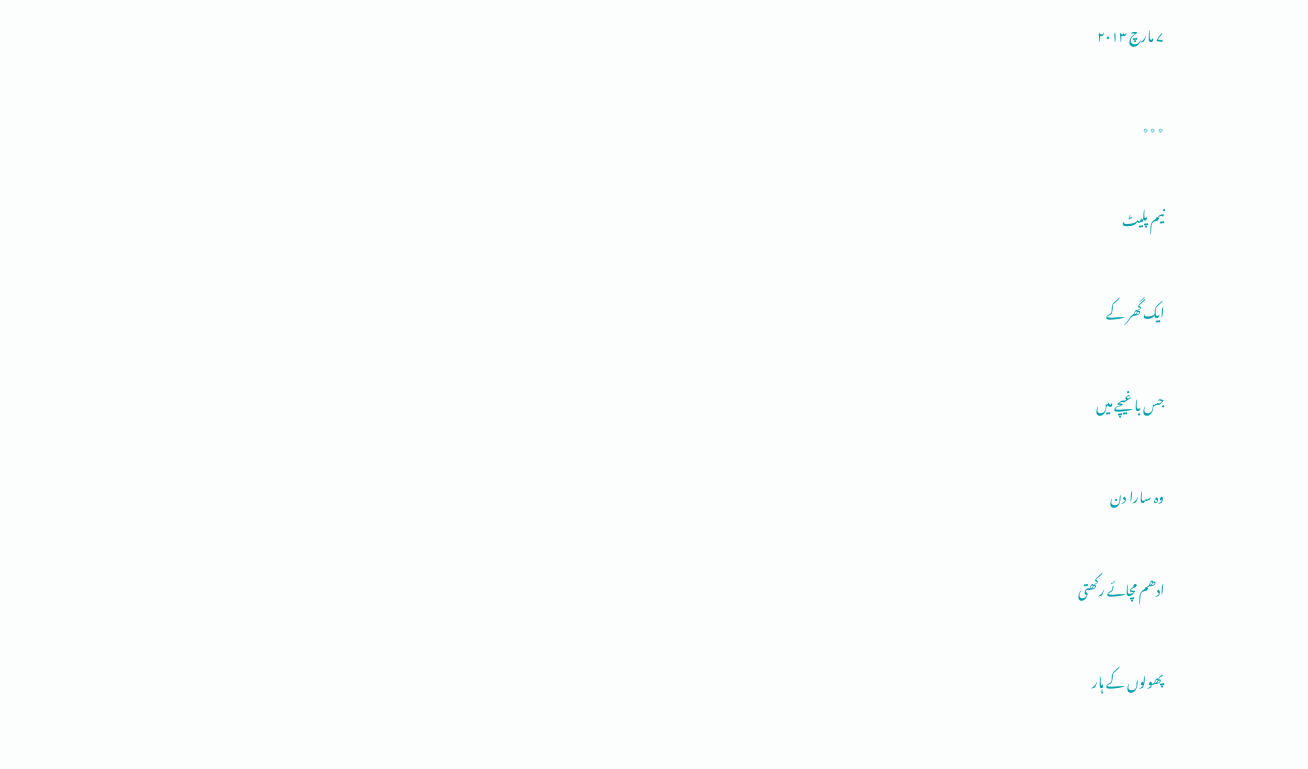۷ مارچ ۲۰۱۳

٭٭٭

نیم پلیٹ

ایک گھر کے

جس باغیچے میں

وہ سارا دن

ادھم مچائے رکھتی

پھولوں کے ہار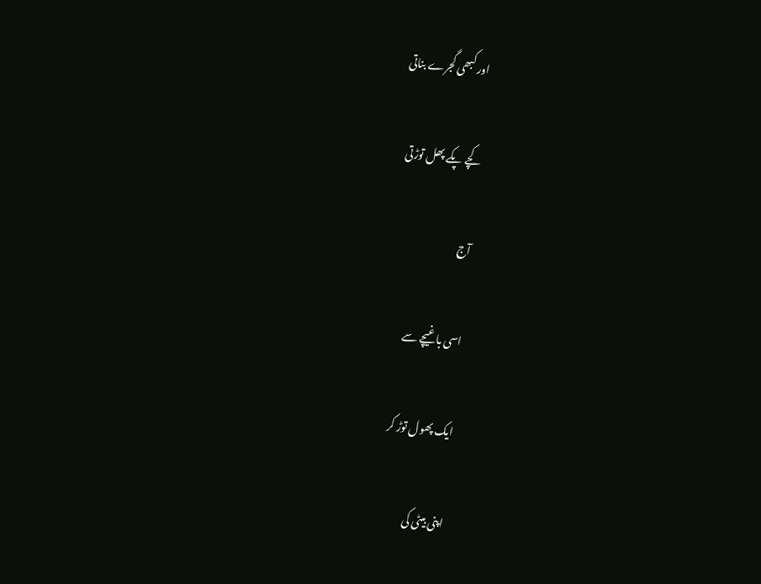اور کبھی گجرے بناتی

کچے پکے پھل توڑتی

آج

اسی باغیچے سے

ایک پھول توڑ کر

اپنی بیٹی کی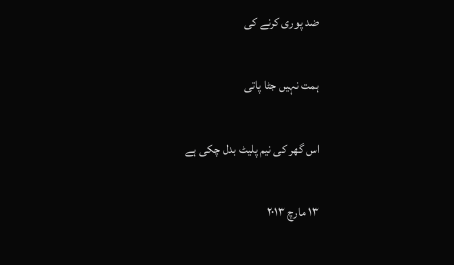ضد پوری کرنے کی

ہمت نہیں جٹا پاتی

اس گھر کی نیم پلیٹ بدل چکی ہے

۱۳ مارچ ۲۰۱۳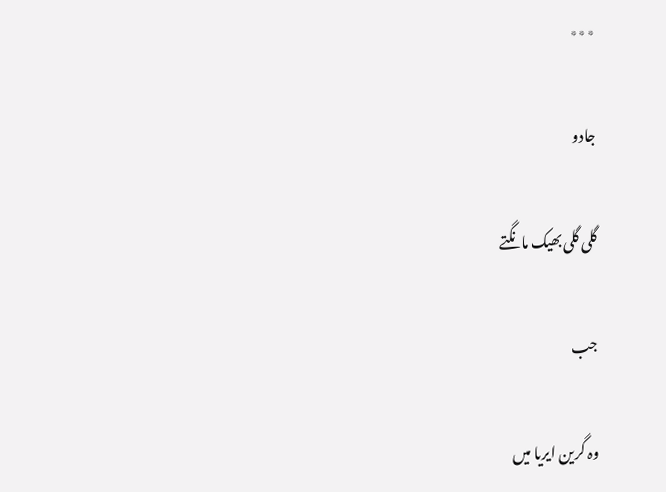٭٭٭

جادو

گلی گلی بھیک مانگتے

جب

وہ گرین ایریا میں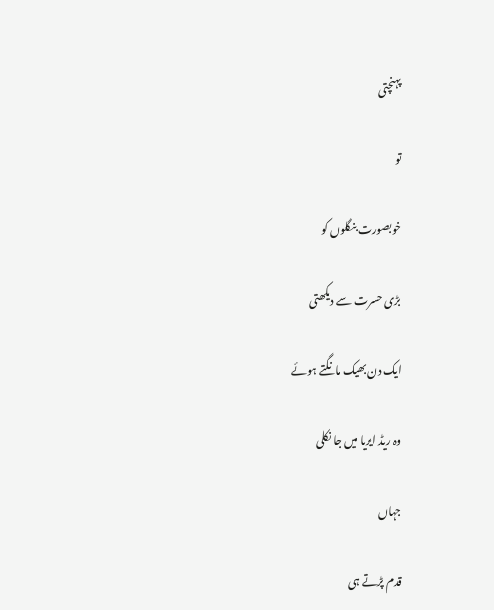پہنچتی

تو

خوبصورت بنگلوں کو

بڑی حسرت سے دیکھتی

ایک دن بھیک مانگتے ہوئے

وہ ریڈ ایریا میں جا نکلی

جہاں

قدم پڑتے ہی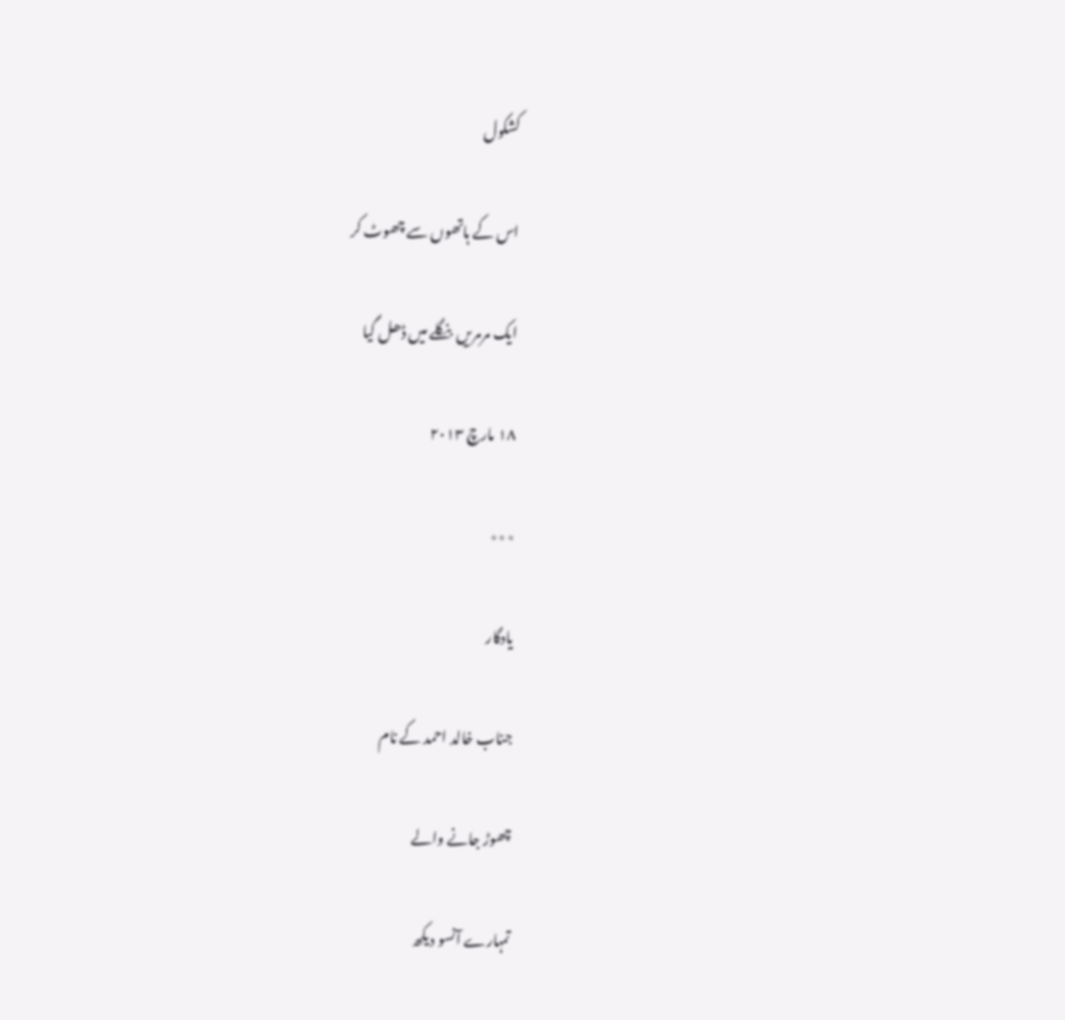کشکول

اس کے ہاتھوں سے چھوٹ کر

ایک مرمریں  بنگلے میں ڈھل گیا

۱۸ مارچ ۲۰۱۳

٭٭٭

یادگار

جناب خالد احمد کے نام

چھوڑ جانے والے

تمہارے آنسو دیکھ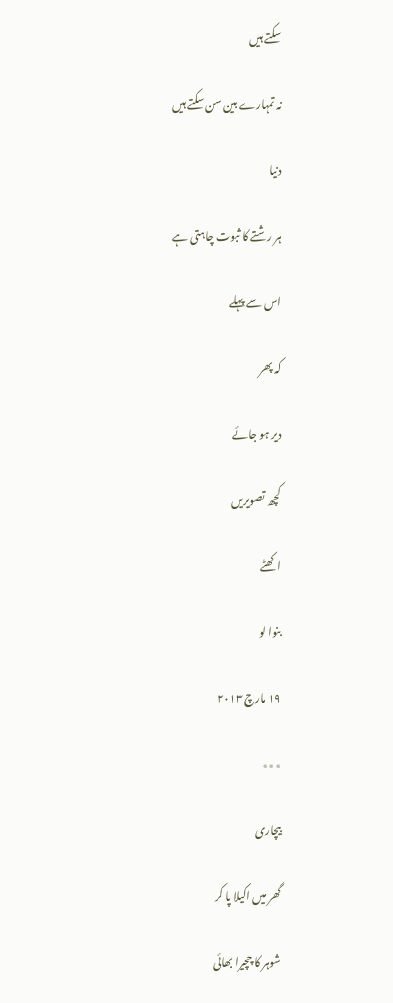سکتے ہیں

نہ تمہارے بین سن سکتے ہیں

دنیا

ہر رشتے کا ثبوت چاہتی ہے

اس سے پہلے

کہ پھر

دیر ہو جائے

کچھ تصویریں

اکھٹے

بنوا لو

۱۹ مارچ ۲۰۱۳

٭٭٭

بیچاری

گھر میں اکیلا پا کر

شوہر کا چچیرا بھائی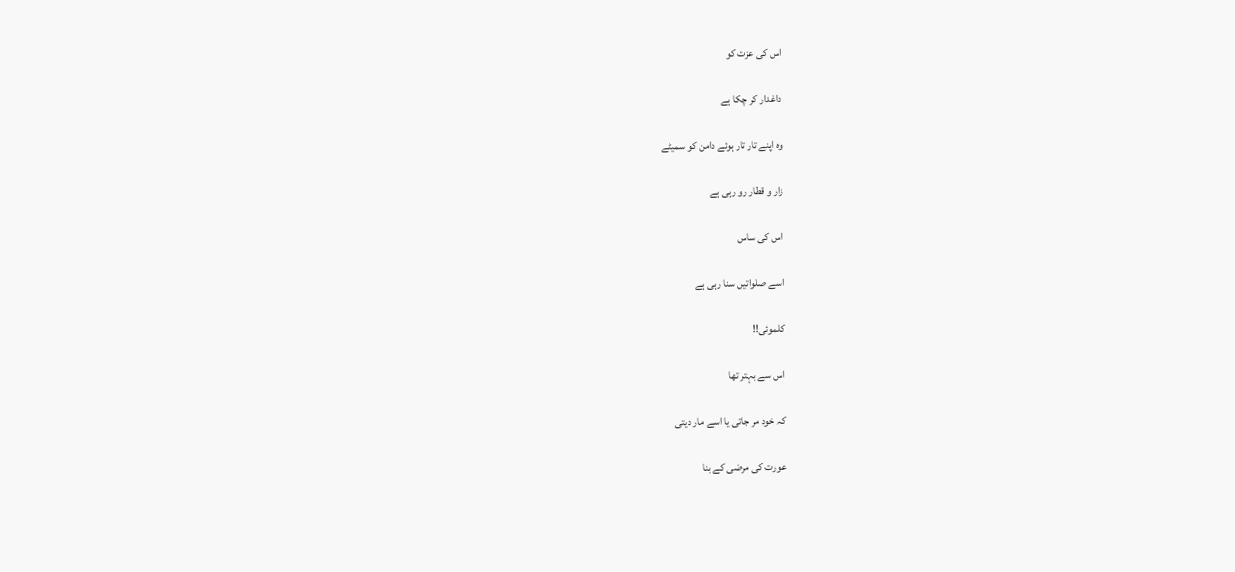اس کی عزت کو

داغدار کر چکا ہے

وہ اپنے تار تار ہوئے دامن کو سمیٹے

زار و قطار رو رہی ہے

اس کی ساس

اسے صلواتیں سنا رہی ہے

کلموئی!!

اس سے بہتر تھا

کہ خود مر جاتی یا اسے مار دیتی

عورت کی مرضی کے بنا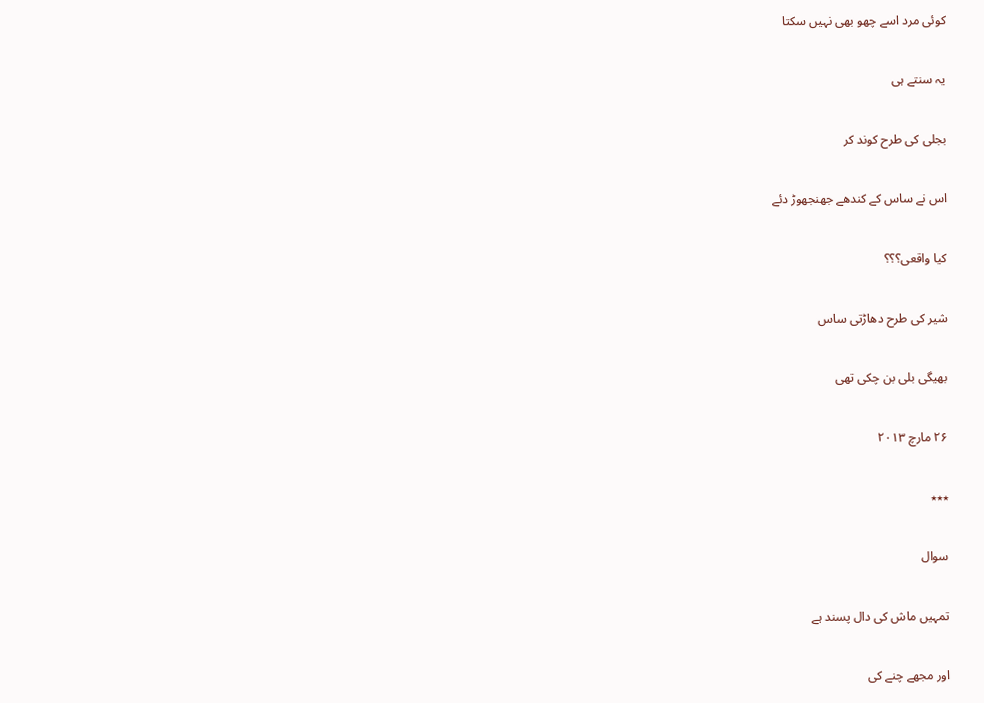کوئی مرد اسے چھو بھی نہیں سکتا

یہ سنتے ہی

بجلی کی طرح کوند کر

اس نے ساس کے کندھے جھنجھوڑ دئے

کیا واقعی؟؟؟

شیر کی طرح دھاڑتی ساس

بھیگی بلی بن چکی تھی

۲۶ مارچ ۲۰۱۳

٭٭٭

سوال

تمہیں ماش کی دال پسند ہے

اور مجھے چنے کی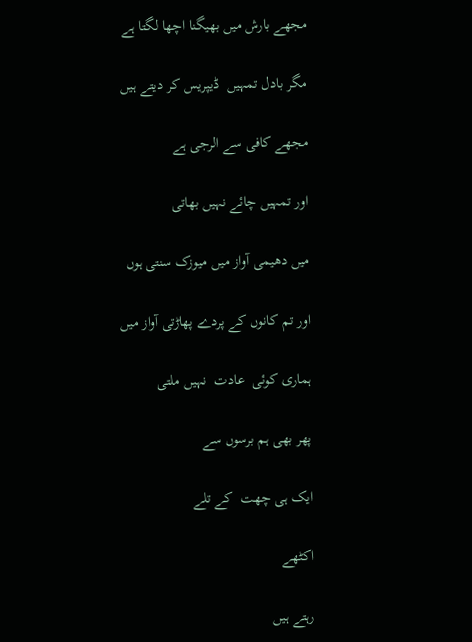مجھے بارش میں بھیگنا اچھا لگتا ہے

مگر بادل تمہیں  ڈیپریس کر دیتے ہیں

مجھے کافی سے الرجی ہے

اور تمہیں چائے نہیں بھاتی

میں دھیمی آواز میں میوزک سنتی ہوں

اور تم کانوں کے پردے پھاڑتی آواز میں

ہماری کوئی  عادت  نہیں ملتی

پھر بھی ہم برسوں سے

ایک ہی چھت  کے تلے

اکٹھے

رہتے ہیں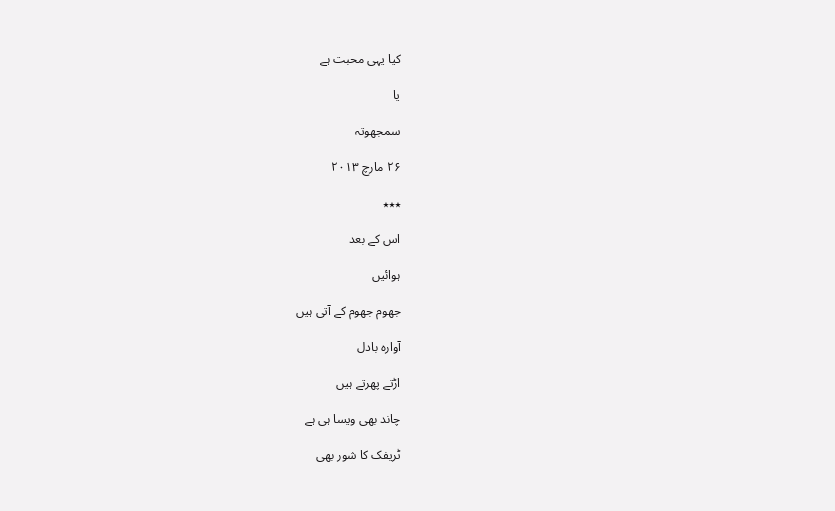کیا یہی محبت ہے

یا

سمجھوتہ

۲۶ مارچ ۲۰۱۳

٭٭٭

اس کے بعد

ہوائیں

جھوم جھوم کے آتی ہیں

آوارہ بادل

اڑتے پھرتے ہیں

چاند بھی ویسا ہی ہے

ٹریفک کا شور بھی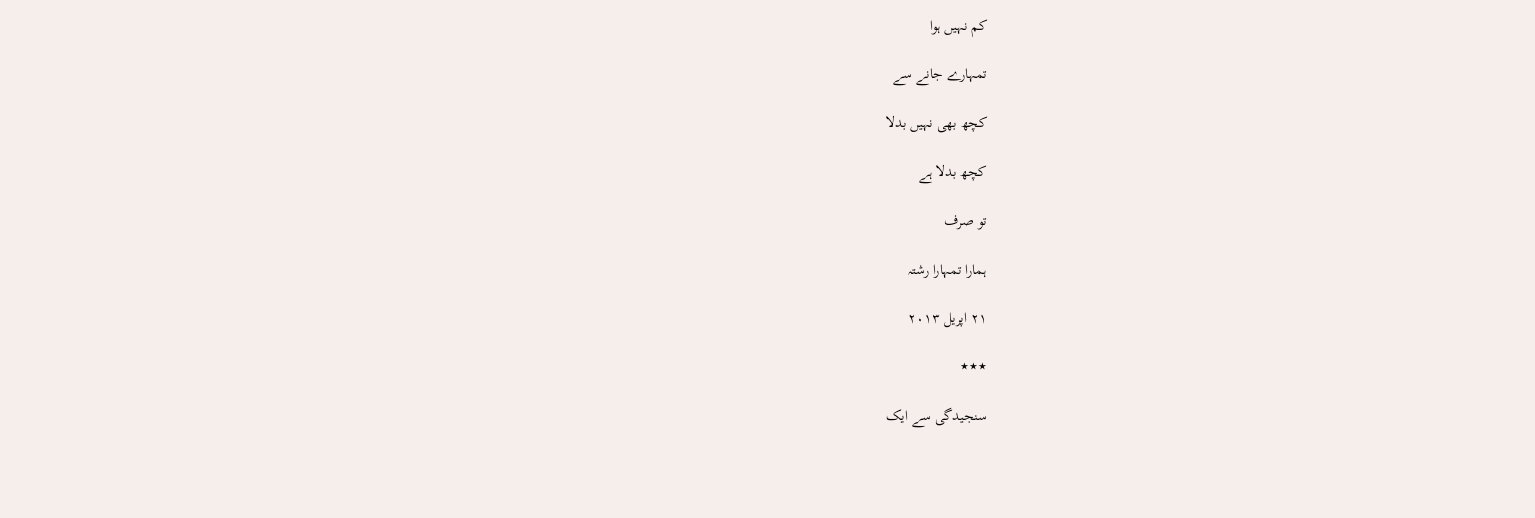کم نہیں ہوا

تمہارے جانے سے

کچھ بھی نہیں بدلا

کچھ بدلا ہے

تو صرف

ہمارا تمہارا رشتہ

۲۱ اپریل ۲۰۱۳

٭٭٭

سنجیدگی سے ایک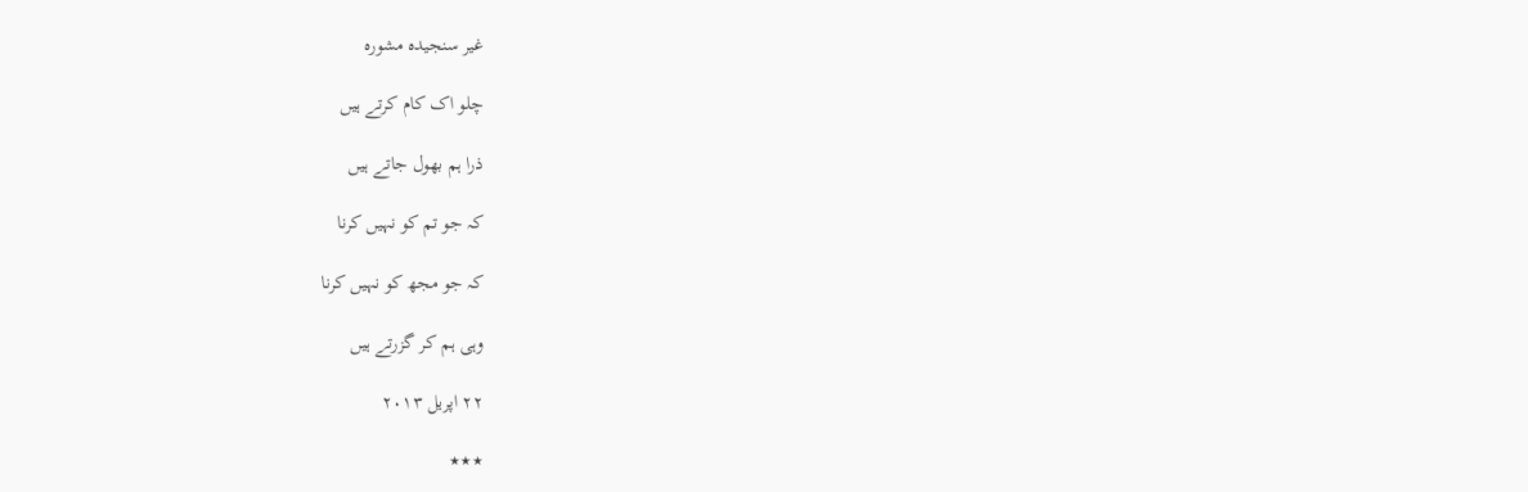غیر سنجیدہ مشورہ

چلو اک کام کرتے ہیں

ذرا ہم بھول جاتے ہیں

کہ جو تم کو نہیں کرنا

کہ جو مجھ کو نہیں کرنا

وہی ہم کر گزرتے ہیں

۲۲ اپریل ۲۰۱۳

٭٭٭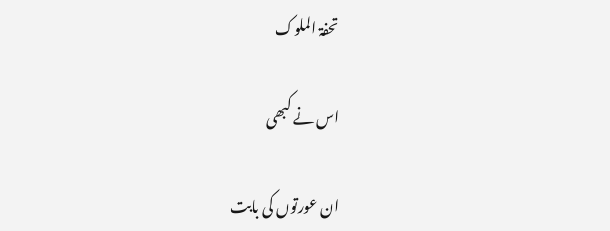تحفۃ الملوک

اس نے کبھی

ان عورتوں کی بابت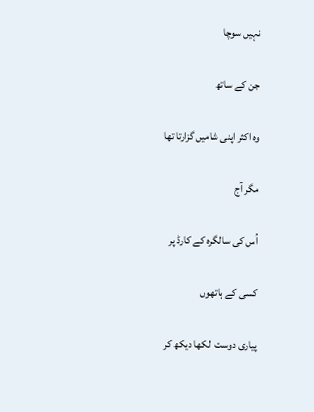نہیں سوچا

جن کے ساتھ

وہ اکثر اپنی شامیں گزارتا تھا

مگر آج

اُس کی سالگرہ کے کارڈ پر

کسی کے ہاتھوں

پیاری دوست  لکھا دیکھ کر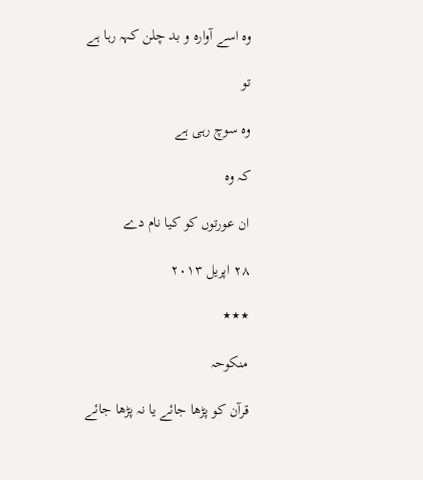وہ اسے آوارہ و بد چلن کہہ رہا ہے

تو

وہ سوچ رہی ہے

کہ وہ

ان عورتوں کو کیا نام دے

۲۸ اپریل ۲۰۱۳

٭٭٭

منکوحہ

قرآن کو پڑھا جائے یا نہ پڑھا جائے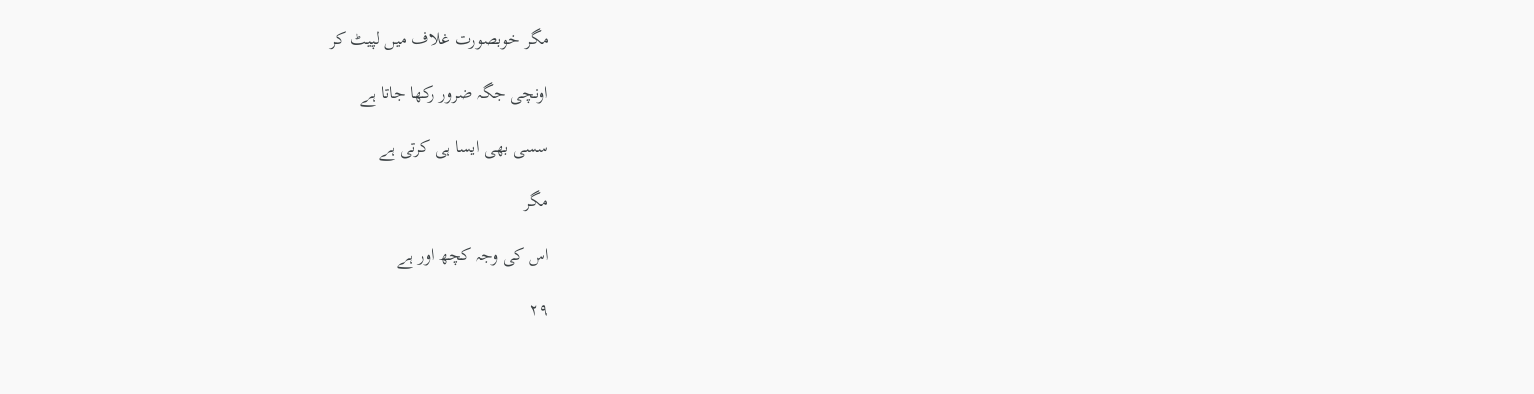مگر خوبصورت غلاف میں لپیٹ کر

اونچی جگہ ضرور رکھا جاتا ہے

سسی بھی ایسا ہی کرتی ہے

مگر

اس کی وجہ کچھ اور ہے

۲۹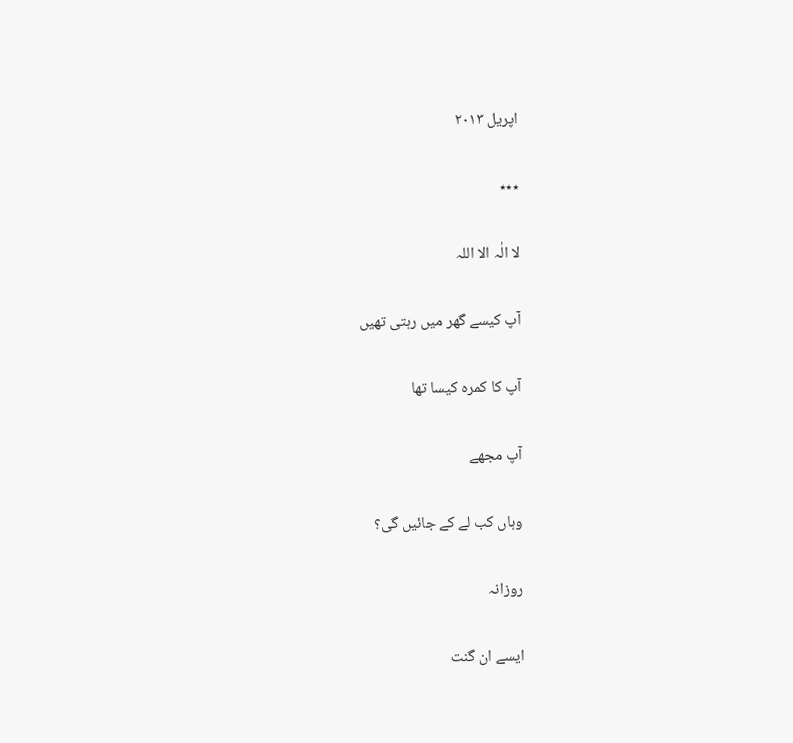اپریل ۲۰۱۳

٭٭٭

لا الٰہ الا اللہ

آپ کیسے گھر میں رہتی تھیں

آپ کا کمرہ کیسا تھا

آپ مجھے

وہاں کب لے کے جائیں گی؟

روزانہ

ایسے ان گنت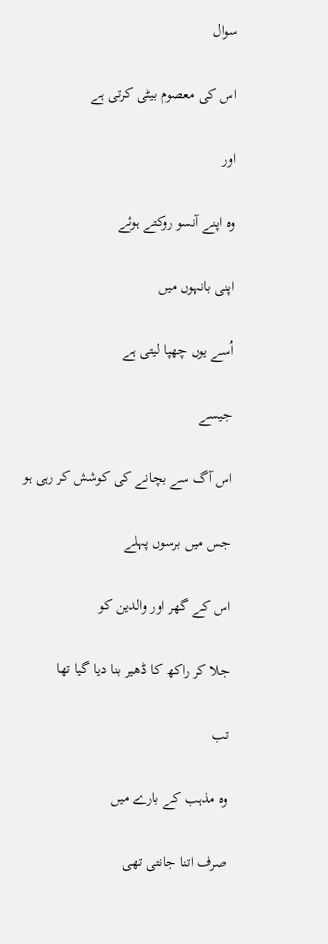سوال

اس کی معصوم بیٹی کرتی ہے

اور

وہ اپنے آنسو روکتے ہوئے

اپنی بانہوں میں

اُسے یوں چھپا لیتی ہے

جیسے

اس آگ سے بچانے کی کوشش کر رہی ہو

جس میں برسوں پہلے

اس کے گھر اور والدین کو

جلا کر راکھ کا ڈھیر بنا دیا گیا تھا

تب

وہ مذہب کے بارے میں

صرف اتنا جانتی تھی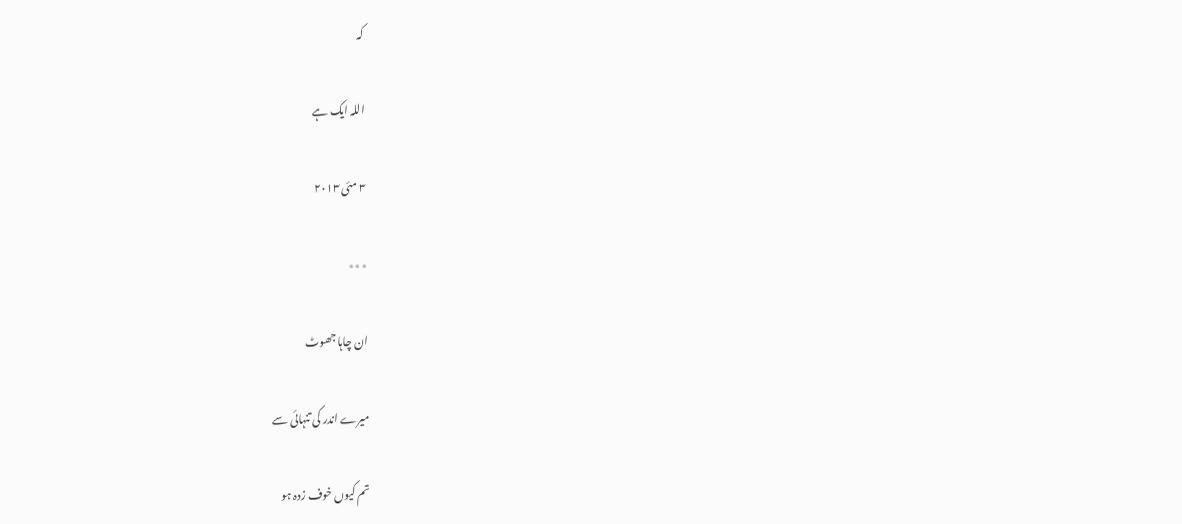کہ

اللہ ایک ہے

۳ مئی ۲۰۱۳

٭٭٭

ان چاہا جھوٹ

میرے اندر کی تنہائی سے

تم کیوں خوف زدہ ہو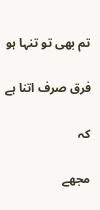تم بھی تو تنہا ہو

فرق صرف اتنا ہے

کہ

مجھے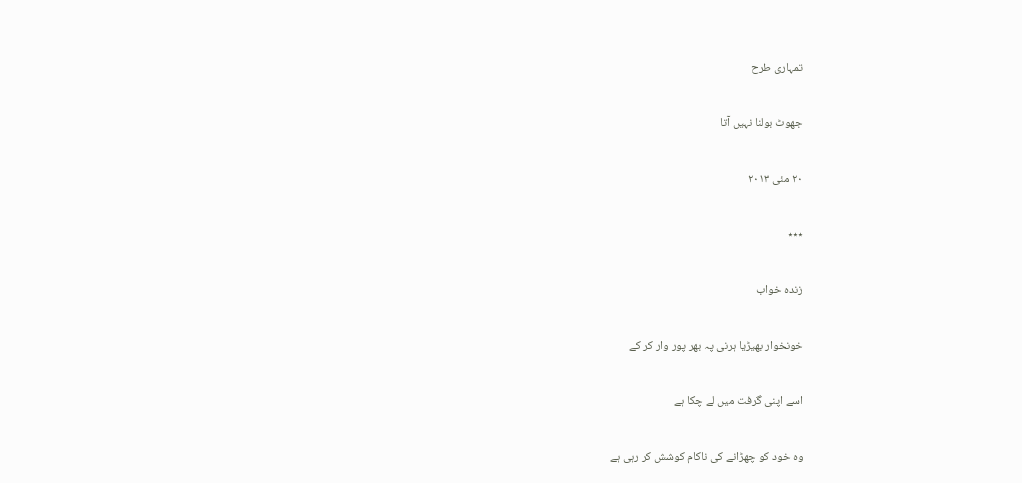تمہاری طرح

جھوٹ بولنا نہیں آتا

۲۰ مئی ۲۰۱۳

٭٭٭

زندہ خواب

خونخوار بھیڑیا ہرنی پہ بھر پور وار کر کے

اسے اپنی گرفت میں لے چکا ہے

وہ خود کو چھڑانے کی ناکام کوشش کر رہی ہے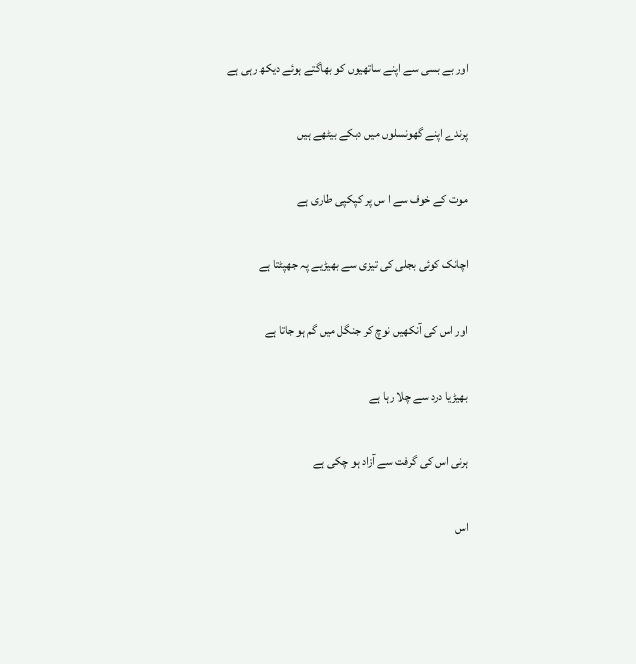اور بے بسی سے اپنے ساتھیوں کو بھاگتے ہوئے دیکھ رہی ہے

پرندے اپنے گھونسلوں میں دبکے بیٹھے ہیں

موت کے خوف سے ا س پر کپکپی طاری ہے

اچانک کوئی بجلی کی تیزی سے بھیڑیے پہ جھپٹتا ہے

اور اس کی آنکھیں نوچ کر جنگل میں گم ہو جاتا ہے

بھیڑیا درد سے چلا رہا ہے

ہرنی اس کی گرفت سے آزاد ہو چکی ہے

اس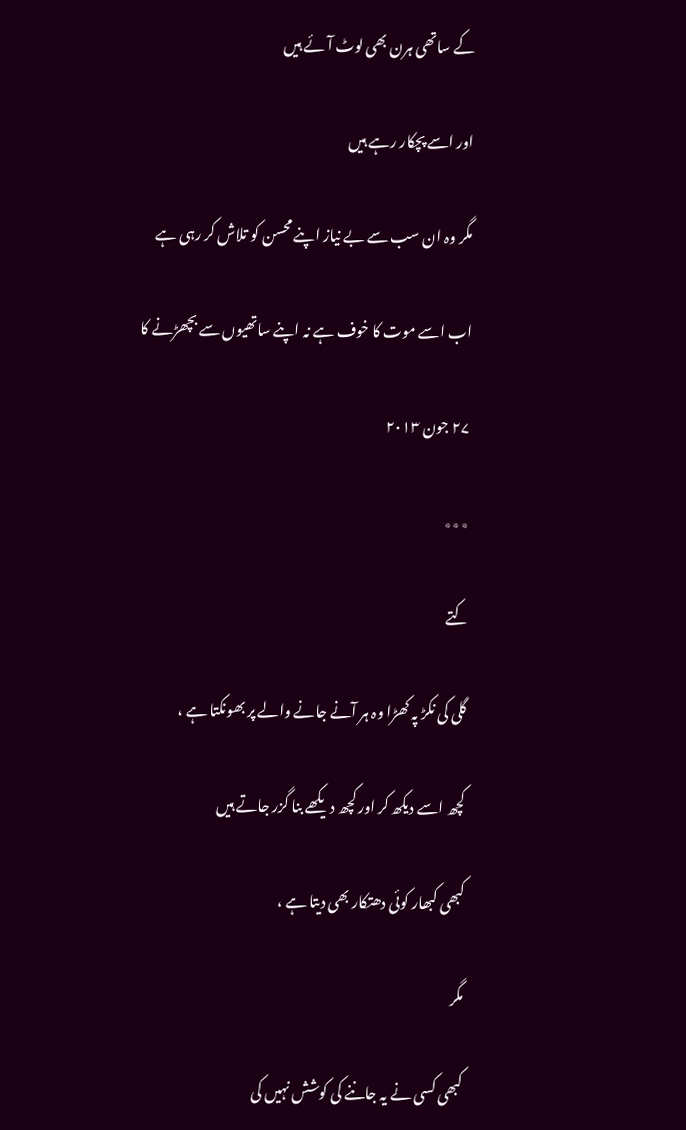کے ساتھی ہرن بھی لوٹ آئے ہیں

اور اسے پچکار رہے ہیں

مگر وہ ان سب سے بے نیاز اپنے محسن کو تلاش کر رہی ہے

اب اسے موت کا خوف ہے نہ اپنے ساتھیوں سے بچھڑنے کا

۲۷ جون ۲۰۱۳

٭٭٭

کتے

گلی کی نکڑ پہ کھڑا وہ ہر آنے جانے والے پر بھونکتا ہے ،

کچھ اسے دیکھ کر اور کچھ دیکھے بنا گزر جاتے ہیں

کبھی کبھار کوئی دھتکار بھی دیتا ہے ،

مگر

کبھی کسی نے یہ جاننے کی کوشش نہیں کی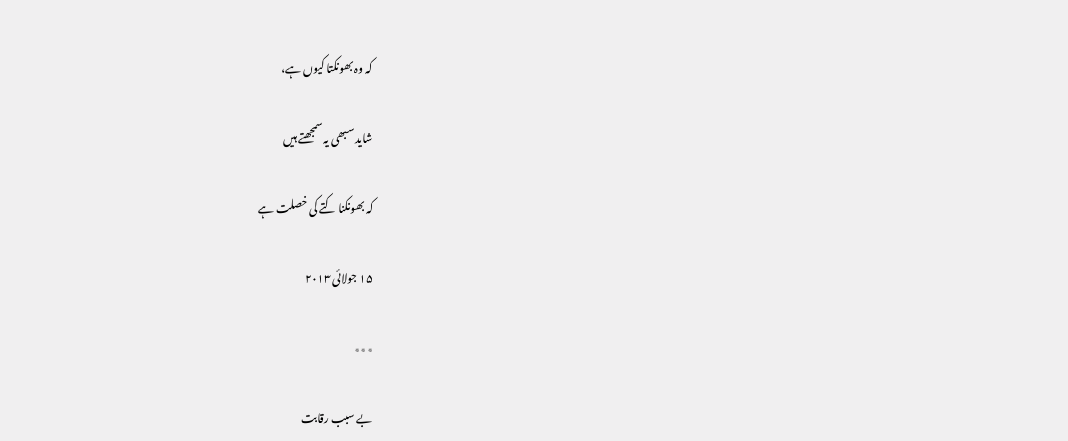کہ وہ بھونکتا کیوں ہے،

شاید سبھی یہ سمجھتے ہیں

کہ بھونکنا کتے کی خصلت ہے

۱۵ جولائی ۲۰۱۳

٭٭٭

بے سبب رقابت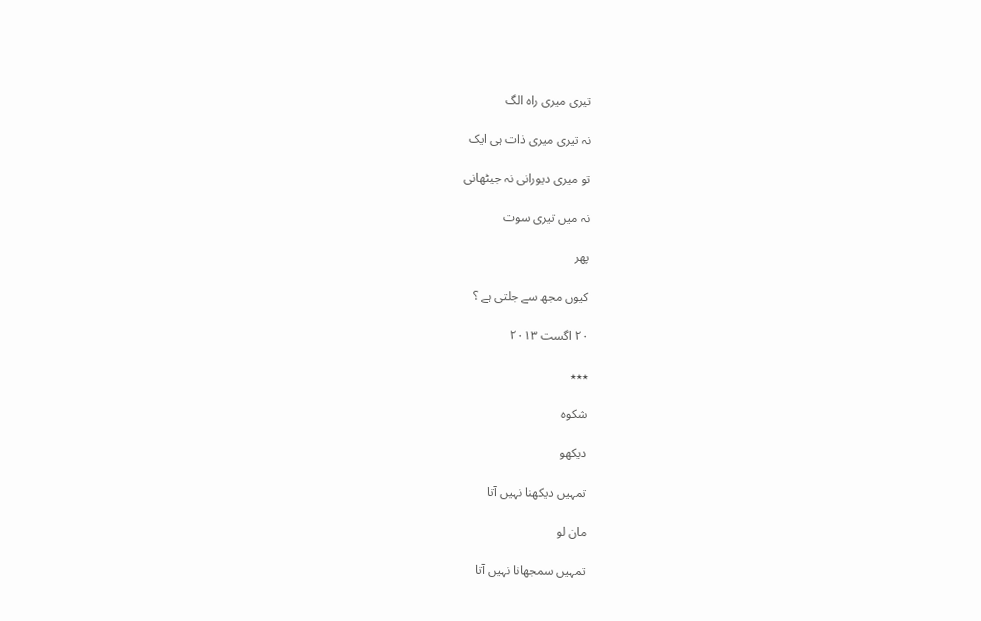تیری میری راہ الگ

نہ تیری میری ذات ہی ایک

تو میری دیورانی نہ جیٹھانی

نہ میں تیری سوت

پھر

کیوں مجھ سے جلتی ہے ؟

۲۰ اگست ۲۰۱۳

٭٭٭

شکوہ

دیکھو

تمہیں دیکھنا نہیں آتا

مان لو

تمہیں سمجھانا نہیں آتا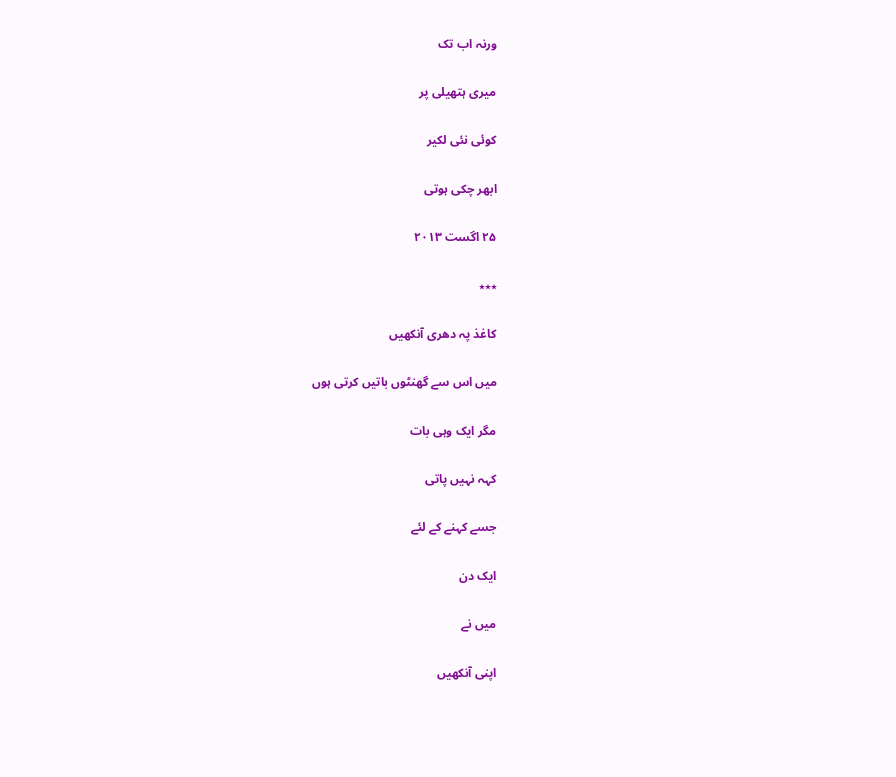ورنہ اب تک

میری ہتھیلی پر

کوئی نئی لکیر

ابھر چکی ہوتی

۲۵ اگست ۲۰۱۳

٭٭٭

کاغذ پہ دھری آنکھیں

میں اس سے گھنٹوں باتیں کرتی ہوں

مگر ایک وہی بات

کہہ نہیں پاتی

جسے کہنے کے لئے

ایک دن

میں نے

اپنی آنکھیں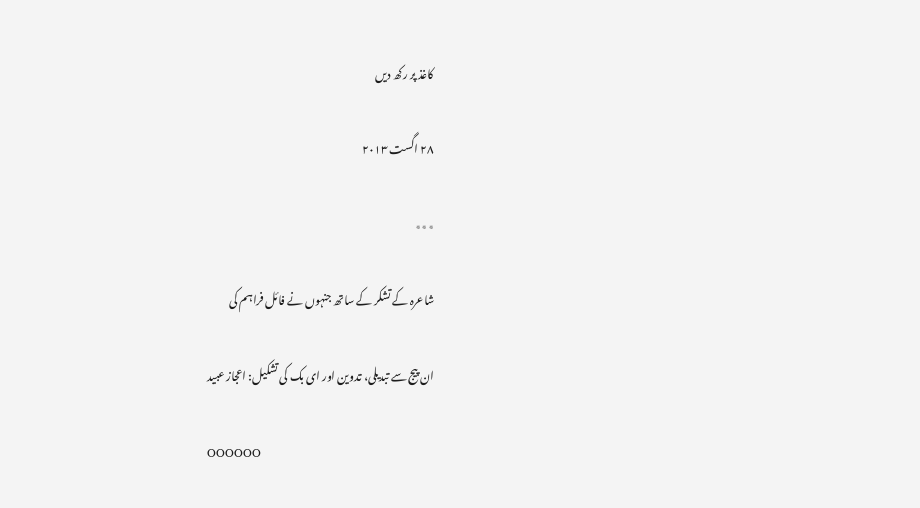کاغذ پر رکھ دیں

۲۸ اگست ۲۰۱۳

٭٭٭

شاعرہ کے تشکر کے ساتھ جنہوں نے فائل فراہم کی

ان پیج سے تبدیلی، تدوین اور ای بک کی تشکیل: اعجاز عبید

OOOOOO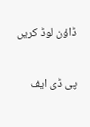ڈاؤن لوڈ کریں

پی ڈی ایف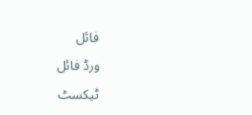فائل
ورڈ فائل
ٹیکسٹ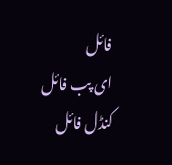فائل
ای پب فائل
کنڈل فائل